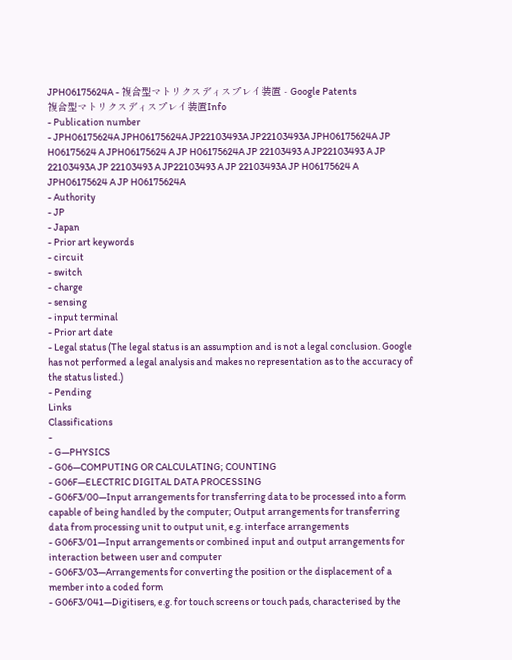JPH06175624A - 複合型マトリクスディスプレイ装置 - Google Patents
複合型マトリクスディスプレイ装置Info
- Publication number
- JPH06175624A JPH06175624A JP22103493A JP22103493A JPH06175624A JP H06175624 A JPH06175624 A JP H06175624A JP 22103493 A JP22103493 A JP 22103493A JP 22103493 A JP22103493 A JP 22103493A JP H06175624 A JPH06175624 A JP H06175624A
- Authority
- JP
- Japan
- Prior art keywords
- circuit
- switch
- charge
- sensing
- input terminal
- Prior art date
- Legal status (The legal status is an assumption and is not a legal conclusion. Google has not performed a legal analysis and makes no representation as to the accuracy of the status listed.)
- Pending
Links
Classifications
-
- G—PHYSICS
- G06—COMPUTING OR CALCULATING; COUNTING
- G06F—ELECTRIC DIGITAL DATA PROCESSING
- G06F3/00—Input arrangements for transferring data to be processed into a form capable of being handled by the computer; Output arrangements for transferring data from processing unit to output unit, e.g. interface arrangements
- G06F3/01—Input arrangements or combined input and output arrangements for interaction between user and computer
- G06F3/03—Arrangements for converting the position or the displacement of a member into a coded form
- G06F3/041—Digitisers, e.g. for touch screens or touch pads, characterised by the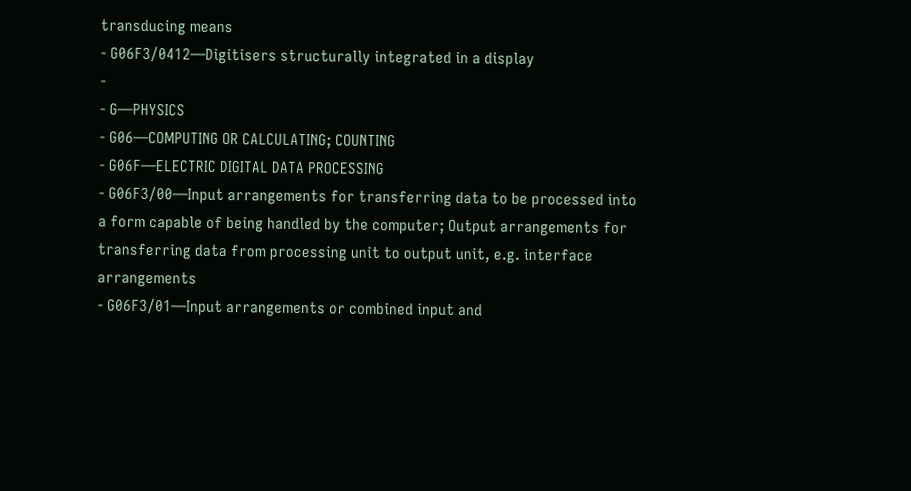transducing means
- G06F3/0412—Digitisers structurally integrated in a display
-
- G—PHYSICS
- G06—COMPUTING OR CALCULATING; COUNTING
- G06F—ELECTRIC DIGITAL DATA PROCESSING
- G06F3/00—Input arrangements for transferring data to be processed into a form capable of being handled by the computer; Output arrangements for transferring data from processing unit to output unit, e.g. interface arrangements
- G06F3/01—Input arrangements or combined input and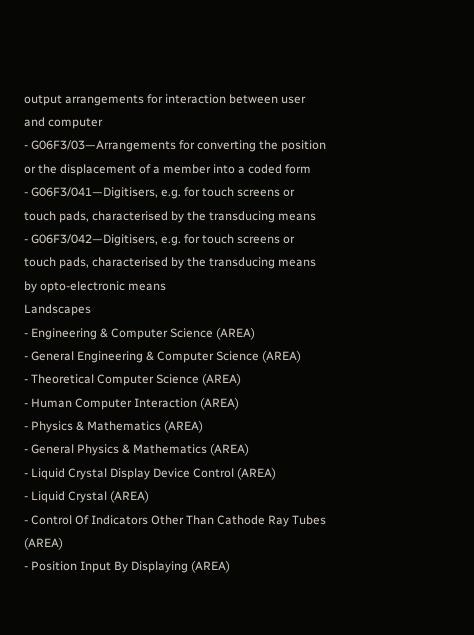output arrangements for interaction between user and computer
- G06F3/03—Arrangements for converting the position or the displacement of a member into a coded form
- G06F3/041—Digitisers, e.g. for touch screens or touch pads, characterised by the transducing means
- G06F3/042—Digitisers, e.g. for touch screens or touch pads, characterised by the transducing means by opto-electronic means
Landscapes
- Engineering & Computer Science (AREA)
- General Engineering & Computer Science (AREA)
- Theoretical Computer Science (AREA)
- Human Computer Interaction (AREA)
- Physics & Mathematics (AREA)
- General Physics & Mathematics (AREA)
- Liquid Crystal Display Device Control (AREA)
- Liquid Crystal (AREA)
- Control Of Indicators Other Than Cathode Ray Tubes (AREA)
- Position Input By Displaying (AREA)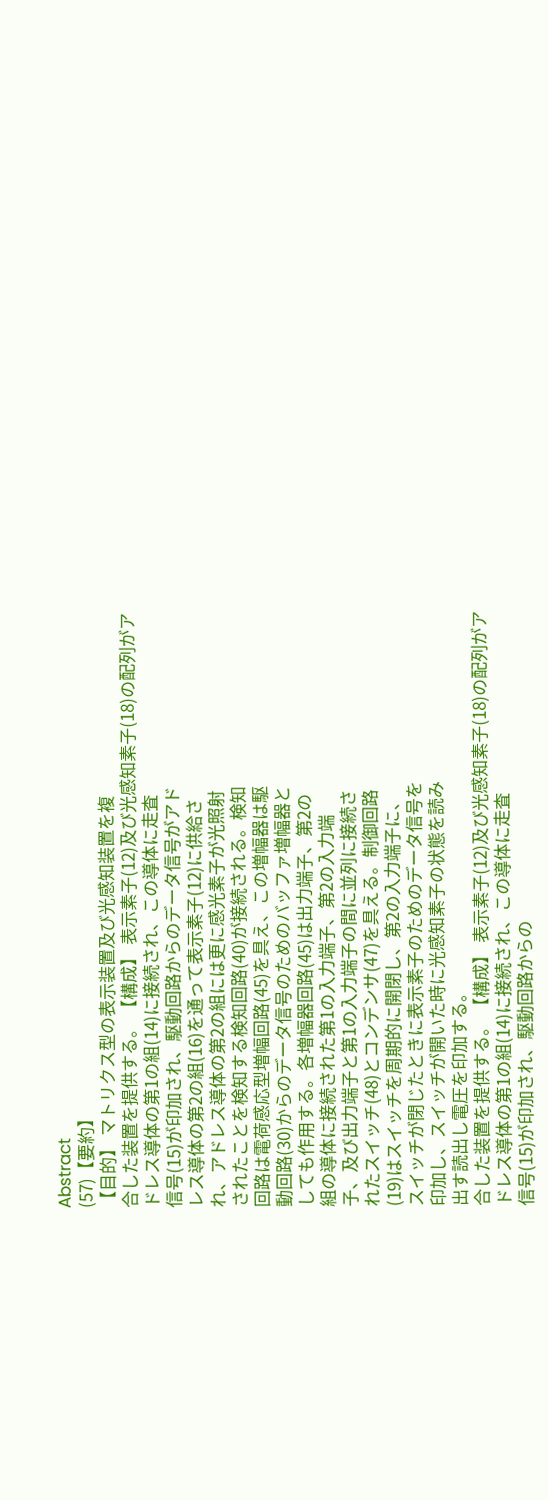Abstract
(57)【要約】
【目的】 マトリクス型の表示装置及び光感知装置を複
合した装置を提供する。 【構成】 表示素子(12)及び光感知素子(18)の配列がア
ドレス導体の第1の組(14)に接続され、この導体に走査
信号(15)が印加され、駆動回路からのデータ信号がアド
レス導体の第2の組(16)を通って表示素子(12)に供給さ
れ、アドレス導体の第2の組には更に感光素子が光照射
されたことを検知する検知回路(40)が接続される。検知
回路は電荷感応型増幅回路(45)を具え、この増幅器は駆
動回路(30)からのデータ信号のためのバッファ増幅器と
しても作用する。各増幅器回路(45)は出力端子、第2の
組の導体に接続された第1の入力端子、第2の入力端
子、及び出力端子と第1の入力端子の間に並列に接続さ
れたスイッチ(48)とコンデンサ(47)を具える。制御回路
(19)はスイッチを周期的に開閉し、第2の入力端子に、
スイッチが閉じたときに表示素子のためのデータ信号を
印加し、スイッチが開いた時に光感知素子の状態を読み
出す読出し電圧を印加する。
合した装置を提供する。 【構成】 表示素子(12)及び光感知素子(18)の配列がア
ドレス導体の第1の組(14)に接続され、この導体に走査
信号(15)が印加され、駆動回路からの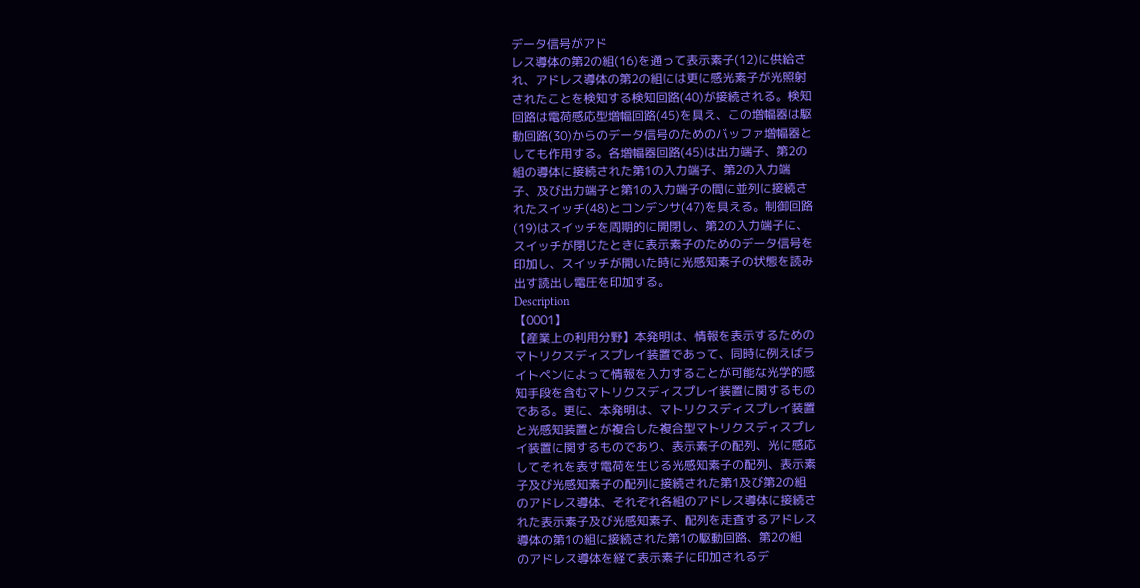データ信号がアド
レス導体の第2の組(16)を通って表示素子(12)に供給さ
れ、アドレス導体の第2の組には更に感光素子が光照射
されたことを検知する検知回路(40)が接続される。検知
回路は電荷感応型増幅回路(45)を具え、この増幅器は駆
動回路(30)からのデータ信号のためのバッファ増幅器と
しても作用する。各増幅器回路(45)は出力端子、第2の
組の導体に接続された第1の入力端子、第2の入力端
子、及び出力端子と第1の入力端子の間に並列に接続さ
れたスイッチ(48)とコンデンサ(47)を具える。制御回路
(19)はスイッチを周期的に開閉し、第2の入力端子に、
スイッチが閉じたときに表示素子のためのデータ信号を
印加し、スイッチが開いた時に光感知素子の状態を読み
出す読出し電圧を印加する。
Description
【0001】
【産業上の利用分野】本発明は、情報を表示するための
マトリクスディスプレイ装置であって、同時に例えばラ
イトペンによって情報を入力することが可能な光学的感
知手段を含むマトリクスディスプレイ装置に関するもの
である。更に、本発明は、マトリクスディスプレイ装置
と光感知装置とが複合した複合型マトリクスディスプレ
イ装置に関するものであり、表示素子の配列、光に感応
してそれを表す電荷を生じる光感知素子の配列、表示素
子及び光感知素子の配列に接続された第1及び第2の組
のアドレス導体、それぞれ各組のアドレス導体に接続さ
れた表示素子及び光感知素子、配列を走査するアドレス
導体の第1の組に接続された第1の駆動回路、第2の組
のアドレス導体を経て表示素子に印加されるデ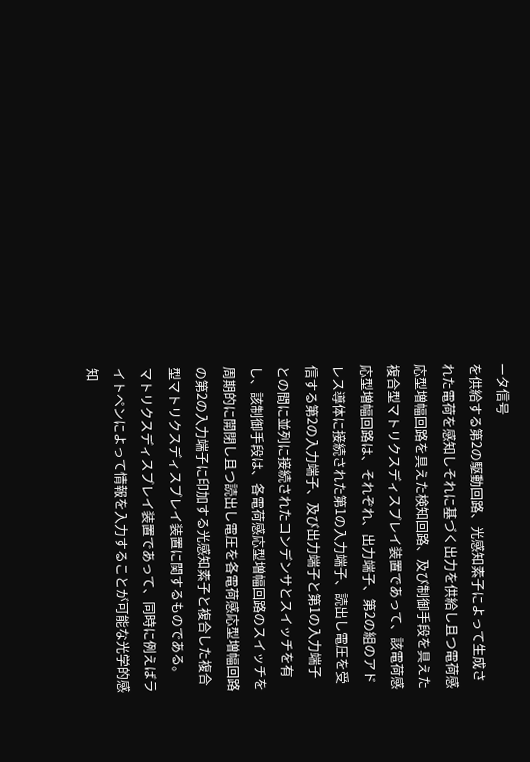ータ信号
を供給する第2の駆動回路、光感知素子によって生成さ
れた電荷を感知しそれに基づく出力を供給し且つ電荷感
応型増幅回路を具えた検知回路、及び制御手段を具えた
複合型マトリクスディスプレイ装置であって、該電荷感
応型増幅回路は、それぞれ、出力端子、第2の組のアド
レス導体に接続された第1の入力端子、読出し電圧を受
信する第2の入力端子、及び出力端子と第1の入力端子
との間に並列に接続されたコンデンサとスイッチを有
し、該制御手段は、各電荷感応型増幅回路のスイッチを
周期的に開閉し且つ読出し電圧を各電荷感応型増幅回路
の第2の入力端子に印加する光感知素子と複合した複合
型マトリクスディスプレイ装置に関するものである。
マトリクスディスプレイ装置であって、同時に例えばラ
イトペンによって情報を入力することが可能な光学的感
知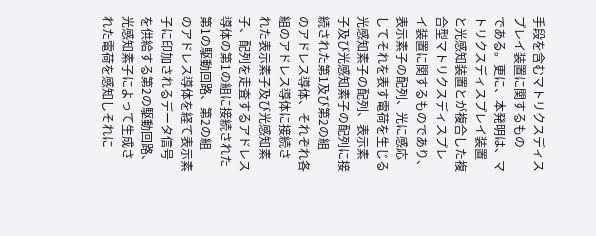手段を含むマトリクスディスプレイ装置に関するもの
である。更に、本発明は、マトリクスディスプレイ装置
と光感知装置とが複合した複合型マトリクスディスプレ
イ装置に関するものであり、表示素子の配列、光に感応
してそれを表す電荷を生じる光感知素子の配列、表示素
子及び光感知素子の配列に接続された第1及び第2の組
のアドレス導体、それぞれ各組のアドレス導体に接続さ
れた表示素子及び光感知素子、配列を走査するアドレス
導体の第1の組に接続された第1の駆動回路、第2の組
のアドレス導体を経て表示素子に印加されるデータ信号
を供給する第2の駆動回路、光感知素子によって生成さ
れた電荷を感知しそれに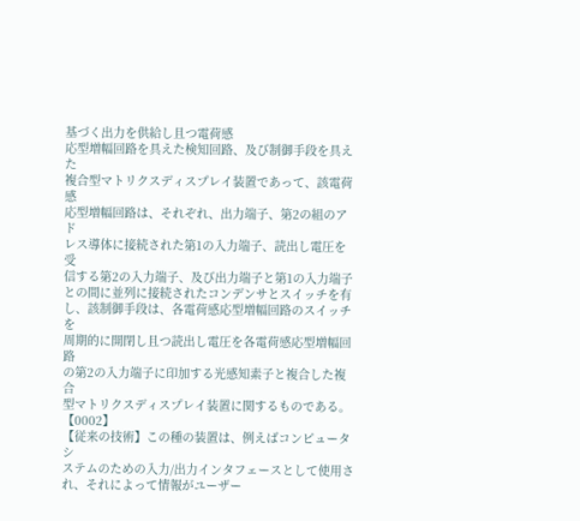基づく出力を供給し且つ電荷感
応型増幅回路を具えた検知回路、及び制御手段を具えた
複合型マトリクスディスプレイ装置であって、該電荷感
応型増幅回路は、それぞれ、出力端子、第2の組のアド
レス導体に接続された第1の入力端子、読出し電圧を受
信する第2の入力端子、及び出力端子と第1の入力端子
との間に並列に接続されたコンデンサとスイッチを有
し、該制御手段は、各電荷感応型増幅回路のスイッチを
周期的に開閉し且つ読出し電圧を各電荷感応型増幅回路
の第2の入力端子に印加する光感知素子と複合した複合
型マトリクスディスプレイ装置に関するものである。
【0002】
【従来の技術】この種の装置は、例えばコンピュータシ
ステムのための入力/出力インタフェースとして使用さ
れ、それによって情報がユーザー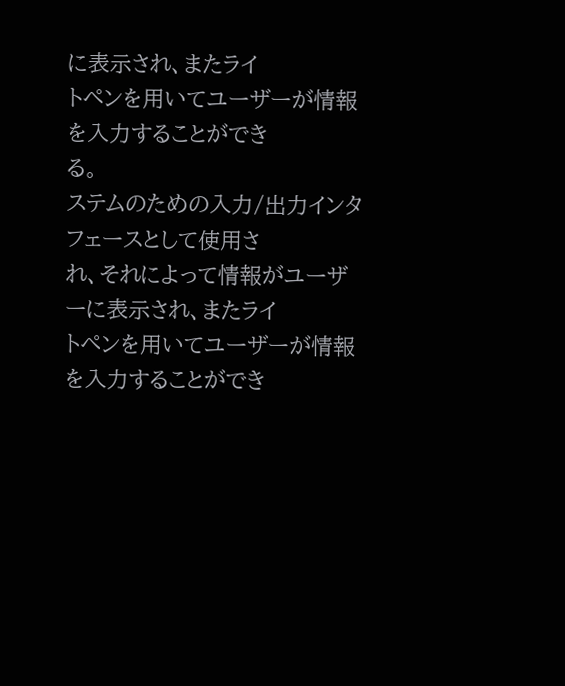に表示され、またライ
トペンを用いてユーザーが情報を入力することができ
る。
ステムのための入力/出力インタフェースとして使用さ
れ、それによって情報がユーザーに表示され、またライ
トペンを用いてユーザーが情報を入力することができ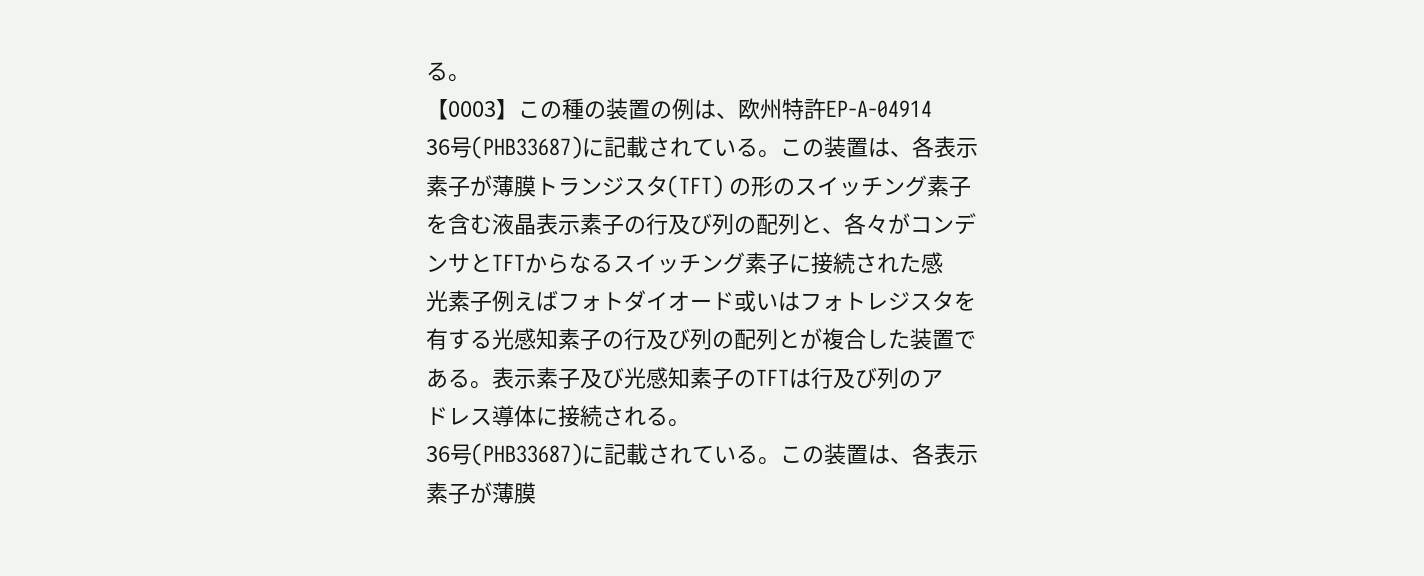る。
【0003】この種の装置の例は、欧州特許EP-A-04914
36号(PHB33687)に記載されている。この装置は、各表示
素子が薄膜トランジスタ(TFT) の形のスイッチング素子
を含む液晶表示素子の行及び列の配列と、各々がコンデ
ンサとTFTからなるスイッチング素子に接続された感
光素子例えばフォトダイオード或いはフォトレジスタを
有する光感知素子の行及び列の配列とが複合した装置で
ある。表示素子及び光感知素子のTFTは行及び列のア
ドレス導体に接続される。
36号(PHB33687)に記載されている。この装置は、各表示
素子が薄膜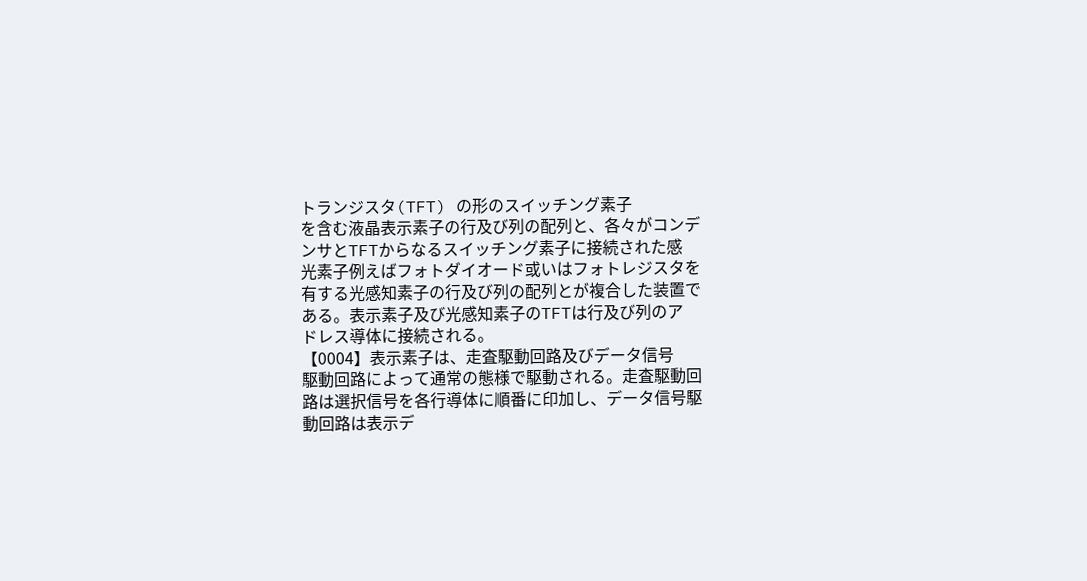トランジスタ(TFT) の形のスイッチング素子
を含む液晶表示素子の行及び列の配列と、各々がコンデ
ンサとTFTからなるスイッチング素子に接続された感
光素子例えばフォトダイオード或いはフォトレジスタを
有する光感知素子の行及び列の配列とが複合した装置で
ある。表示素子及び光感知素子のTFTは行及び列のア
ドレス導体に接続される。
【0004】表示素子は、走査駆動回路及びデータ信号
駆動回路によって通常の態様で駆動される。走査駆動回
路は選択信号を各行導体に順番に印加し、データ信号駆
動回路は表示デ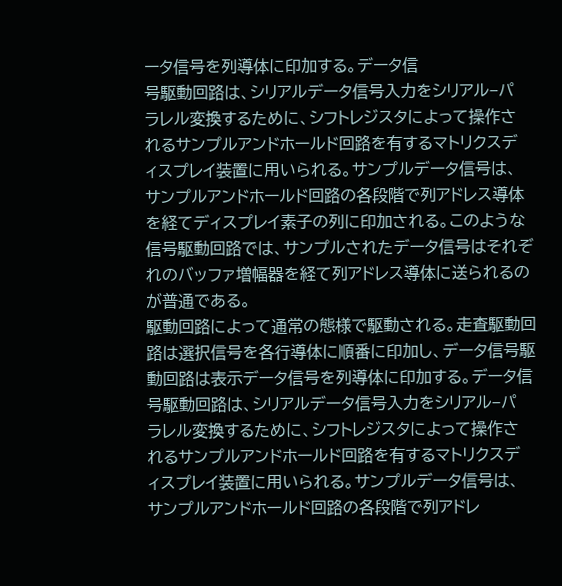ータ信号を列導体に印加する。データ信
号駆動回路は、シリアルデータ信号入力をシリアル−パ
ラレル変換するために、シフトレジスタによって操作さ
れるサンプルアンドホールド回路を有するマトリクスデ
ィスプレイ装置に用いられる。サンプルデータ信号は、
サンプルアンドホールド回路の各段階で列アドレス導体
を経てディスプレイ素子の列に印加される。このような
信号駆動回路では、サンプルされたデータ信号はそれぞ
れのバッファ増幅器を経て列アドレス導体に送られるの
が普通である。
駆動回路によって通常の態様で駆動される。走査駆動回
路は選択信号を各行導体に順番に印加し、データ信号駆
動回路は表示データ信号を列導体に印加する。データ信
号駆動回路は、シリアルデータ信号入力をシリアル−パ
ラレル変換するために、シフトレジスタによって操作さ
れるサンプルアンドホールド回路を有するマトリクスデ
ィスプレイ装置に用いられる。サンプルデータ信号は、
サンプルアンドホールド回路の各段階で列アドレ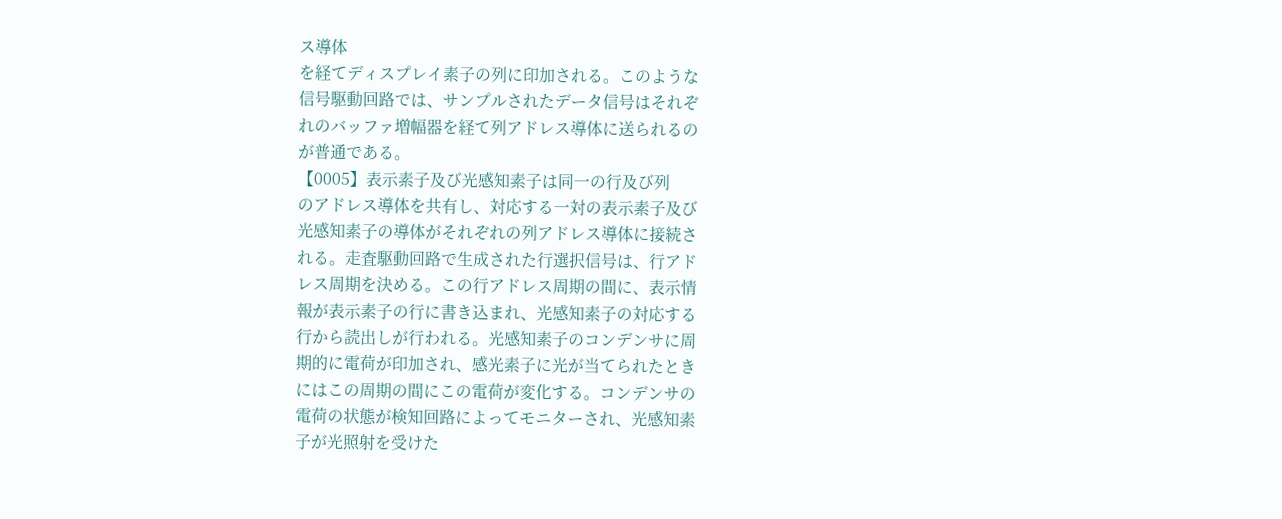ス導体
を経てディスプレイ素子の列に印加される。このような
信号駆動回路では、サンプルされたデータ信号はそれぞ
れのバッファ増幅器を経て列アドレス導体に送られるの
が普通である。
【0005】表示素子及び光感知素子は同一の行及び列
のアドレス導体を共有し、対応する一対の表示素子及び
光感知素子の導体がそれぞれの列アドレス導体に接続さ
れる。走査駆動回路で生成された行選択信号は、行アド
レス周期を決める。この行アドレス周期の間に、表示情
報が表示素子の行に書き込まれ、光感知素子の対応する
行から読出しが行われる。光感知素子のコンデンサに周
期的に電荷が印加され、感光素子に光が当てられたとき
にはこの周期の間にこの電荷が変化する。コンデンサの
電荷の状態が検知回路によってモニターされ、光感知素
子が光照射を受けた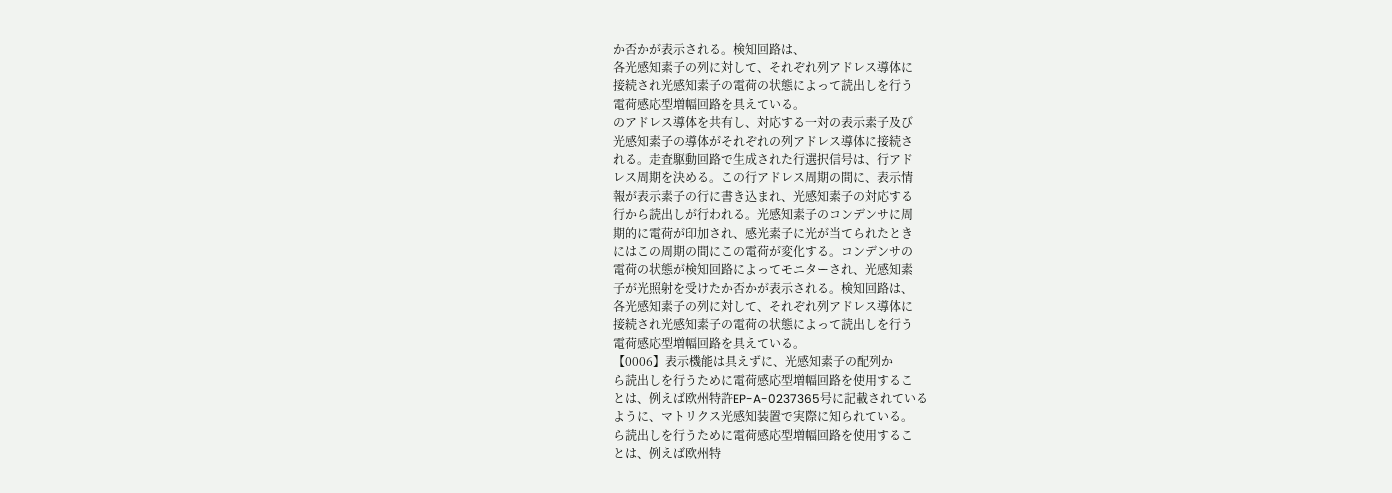か否かが表示される。検知回路は、
各光感知素子の列に対して、それぞれ列アドレス導体に
接続され光感知素子の電荷の状態によって読出しを行う
電荷感応型増幅回路を具えている。
のアドレス導体を共有し、対応する一対の表示素子及び
光感知素子の導体がそれぞれの列アドレス導体に接続さ
れる。走査駆動回路で生成された行選択信号は、行アド
レス周期を決める。この行アドレス周期の間に、表示情
報が表示素子の行に書き込まれ、光感知素子の対応する
行から読出しが行われる。光感知素子のコンデンサに周
期的に電荷が印加され、感光素子に光が当てられたとき
にはこの周期の間にこの電荷が変化する。コンデンサの
電荷の状態が検知回路によってモニターされ、光感知素
子が光照射を受けたか否かが表示される。検知回路は、
各光感知素子の列に対して、それぞれ列アドレス導体に
接続され光感知素子の電荷の状態によって読出しを行う
電荷感応型増幅回路を具えている。
【0006】表示機能は具えずに、光感知素子の配列か
ら読出しを行うために電荷感応型増幅回路を使用するこ
とは、例えば欧州特許EP-A-0237365号に記載されている
ように、マトリクス光感知装置で実際に知られている。
ら読出しを行うために電荷感応型増幅回路を使用するこ
とは、例えば欧州特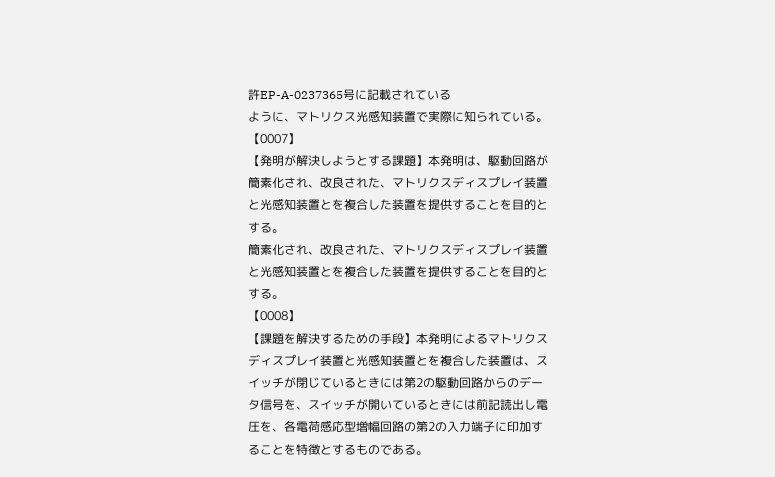許EP-A-0237365号に記載されている
ように、マトリクス光感知装置で実際に知られている。
【0007】
【発明が解決しようとする課題】本発明は、駆動回路が
簡素化され、改良された、マトリクスディスプレイ装置
と光感知装置とを複合した装置を提供することを目的と
する。
簡素化され、改良された、マトリクスディスプレイ装置
と光感知装置とを複合した装置を提供することを目的と
する。
【0008】
【課題を解決するための手段】本発明によるマトリクス
ディスプレイ装置と光感知装置とを複合した装置は、ス
イッチが閉じているときには第2の駆動回路からのデー
タ信号を、スイッチが開いているときには前記読出し電
圧を、各電荷感応型増幅回路の第2の入力端子に印加す
ることを特徴とするものである。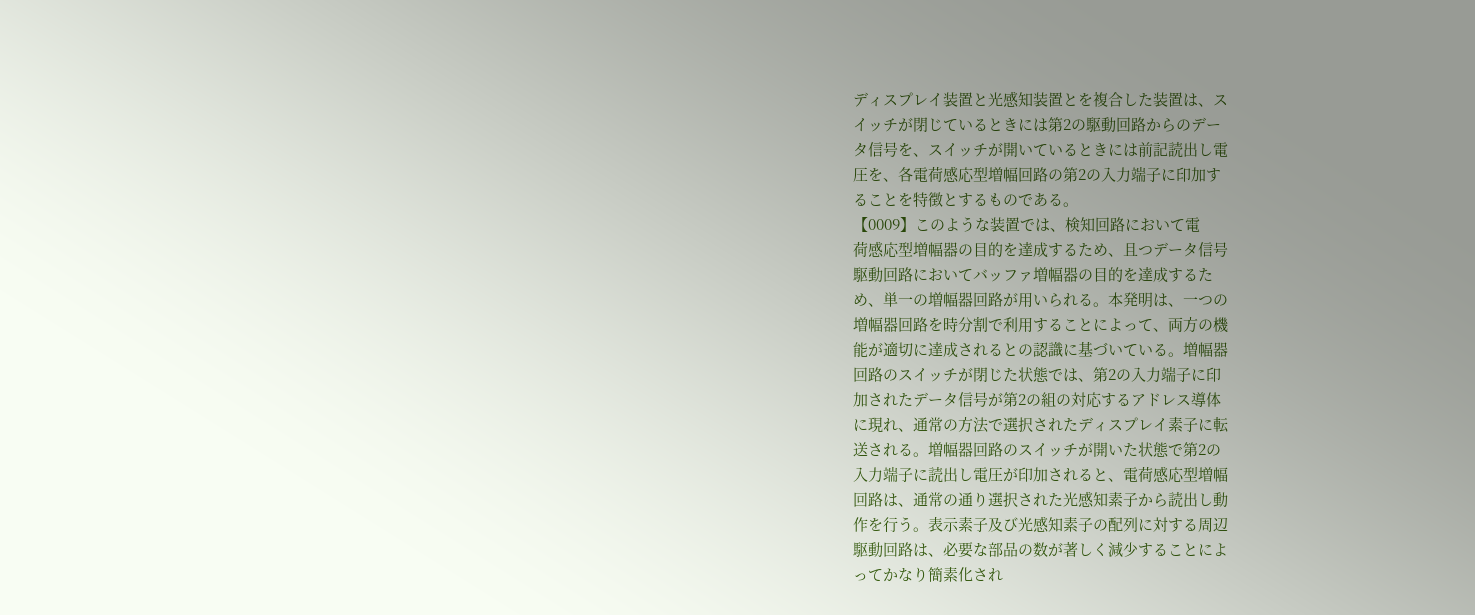ディスプレイ装置と光感知装置とを複合した装置は、ス
イッチが閉じているときには第2の駆動回路からのデー
タ信号を、スイッチが開いているときには前記読出し電
圧を、各電荷感応型増幅回路の第2の入力端子に印加す
ることを特徴とするものである。
【0009】このような装置では、検知回路において電
荷感応型増幅器の目的を達成するため、且つデータ信号
駆動回路においてバッファ増幅器の目的を達成するた
め、単一の増幅器回路が用いられる。本発明は、一つの
増幅器回路を時分割で利用することによって、両方の機
能が適切に達成されるとの認識に基づいている。増幅器
回路のスイッチが閉じた状態では、第2の入力端子に印
加されたデータ信号が第2の組の対応するアドレス導体
に現れ、通常の方法で選択されたディスプレイ素子に転
送される。増幅器回路のスイッチが開いた状態で第2の
入力端子に読出し電圧が印加されると、電荷感応型増幅
回路は、通常の通り選択された光感知素子から読出し動
作を行う。表示素子及び光感知素子の配列に対する周辺
駆動回路は、必要な部品の数が著しく減少することによ
ってかなり簡素化され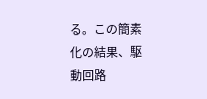る。この簡素化の結果、駆動回路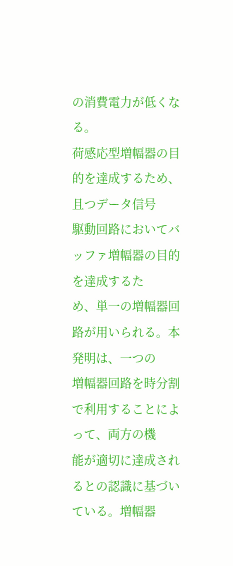の消費電力が低くなる。
荷感応型増幅器の目的を達成するため、且つデータ信号
駆動回路においてバッファ増幅器の目的を達成するた
め、単一の増幅器回路が用いられる。本発明は、一つの
増幅器回路を時分割で利用することによって、両方の機
能が適切に達成されるとの認識に基づいている。増幅器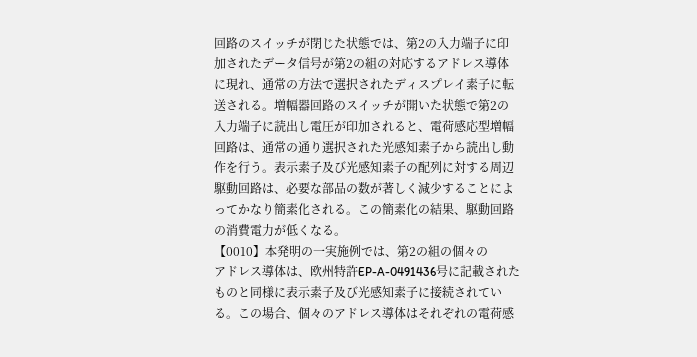回路のスイッチが閉じた状態では、第2の入力端子に印
加されたデータ信号が第2の組の対応するアドレス導体
に現れ、通常の方法で選択されたディスプレイ素子に転
送される。増幅器回路のスイッチが開いた状態で第2の
入力端子に読出し電圧が印加されると、電荷感応型増幅
回路は、通常の通り選択された光感知素子から読出し動
作を行う。表示素子及び光感知素子の配列に対する周辺
駆動回路は、必要な部品の数が著しく減少することによ
ってかなり簡素化される。この簡素化の結果、駆動回路
の消費電力が低くなる。
【0010】本発明の一実施例では、第2の組の個々の
アドレス導体は、欧州特許EP-A-0491436号に記載された
ものと同様に表示素子及び光感知素子に接続されてい
る。この場合、個々のアドレス導体はそれぞれの電荷感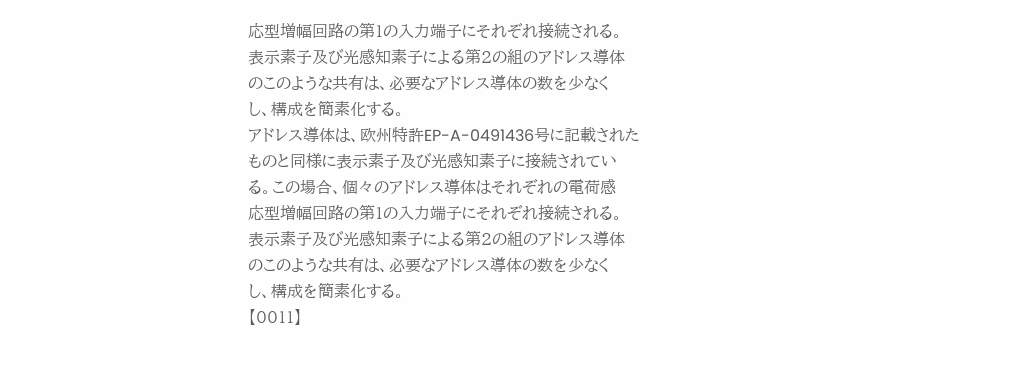応型増幅回路の第1の入力端子にそれぞれ接続される。
表示素子及び光感知素子による第2の組のアドレス導体
のこのような共有は、必要なアドレス導体の数を少なく
し、構成を簡素化する。
アドレス導体は、欧州特許EP-A-0491436号に記載された
ものと同様に表示素子及び光感知素子に接続されてい
る。この場合、個々のアドレス導体はそれぞれの電荷感
応型増幅回路の第1の入力端子にそれぞれ接続される。
表示素子及び光感知素子による第2の組のアドレス導体
のこのような共有は、必要なアドレス導体の数を少なく
し、構成を簡素化する。
【0011】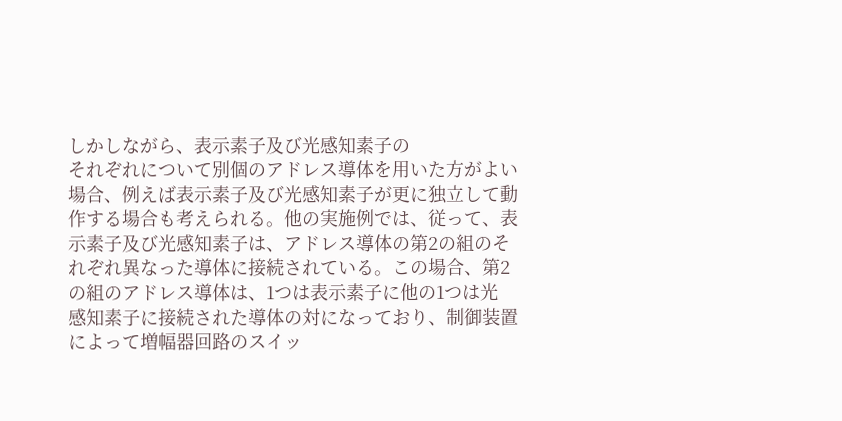しかしながら、表示素子及び光感知素子の
それぞれについて別個のアドレス導体を用いた方がよい
場合、例えば表示素子及び光感知素子が更に独立して動
作する場合も考えられる。他の実施例では、従って、表
示素子及び光感知素子は、アドレス導体の第2の組のそ
れぞれ異なった導体に接続されている。この場合、第2
の組のアドレス導体は、1つは表示素子に他の1つは光
感知素子に接続された導体の対になっており、制御装置
によって増幅器回路のスイッ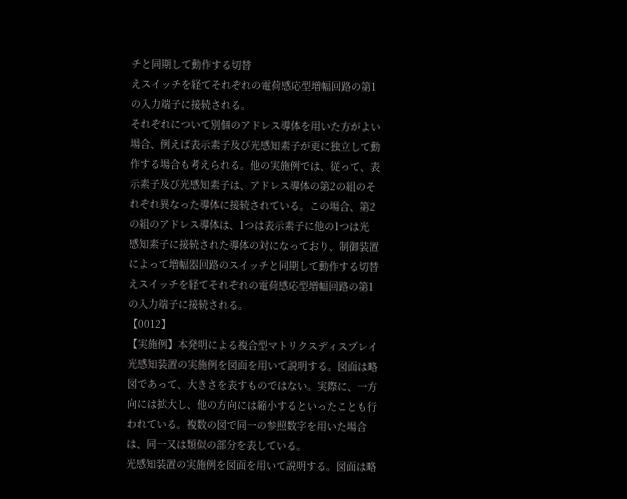チと同期して動作する切替
えスイッチを経てそれぞれの電荷感応型増幅回路の第1
の入力端子に接続される。
それぞれについて別個のアドレス導体を用いた方がよい
場合、例えば表示素子及び光感知素子が更に独立して動
作する場合も考えられる。他の実施例では、従って、表
示素子及び光感知素子は、アドレス導体の第2の組のそ
れぞれ異なった導体に接続されている。この場合、第2
の組のアドレス導体は、1つは表示素子に他の1つは光
感知素子に接続された導体の対になっており、制御装置
によって増幅器回路のスイッチと同期して動作する切替
えスイッチを経てそれぞれの電荷感応型増幅回路の第1
の入力端子に接続される。
【0012】
【実施例】本発明による複合型マトリクスディスプレイ
光感知装置の実施例を図面を用いて説明する。図面は略
図であって、大きさを表すものではない。実際に、一方
向には拡大し、他の方向には縮小するといったことも行
われている。複数の図で同一の参照数字を用いた場合
は、同一又は類似の部分を表している。
光感知装置の実施例を図面を用いて説明する。図面は略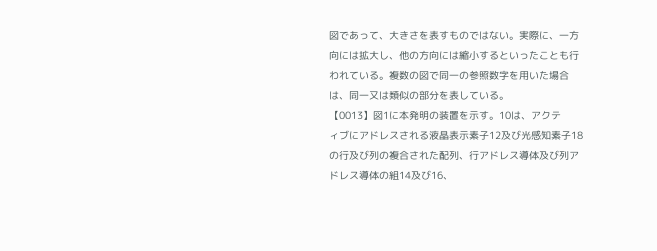図であって、大きさを表すものではない。実際に、一方
向には拡大し、他の方向には縮小するといったことも行
われている。複数の図で同一の参照数字を用いた場合
は、同一又は類似の部分を表している。
【0013】図1に本発明の装置を示す。10は、アクテ
ィブにアドレスされる液晶表示素子12及び光感知素子18
の行及び列の複合された配列、行アドレス導体及び列ア
ドレス導体の組14及び16、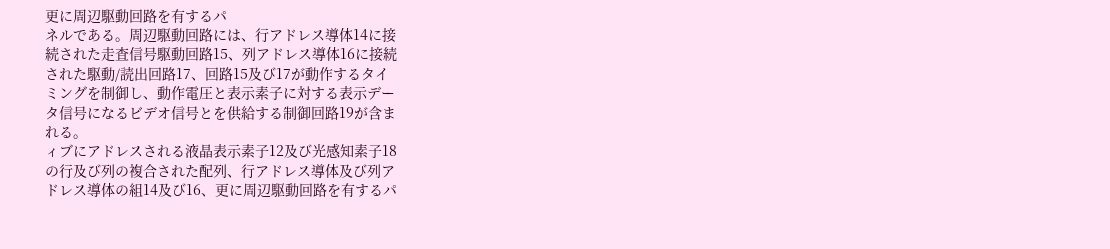更に周辺駆動回路を有するパ
ネルである。周辺駆動回路には、行アドレス導体14に接
続された走査信号駆動回路15、列アドレス導体16に接続
された駆動/読出回路17、回路15及び17が動作するタイ
ミングを制御し、動作電圧と表示素子に対する表示デー
タ信号になるビデオ信号とを供給する制御回路19が含ま
れる。
ィブにアドレスされる液晶表示素子12及び光感知素子18
の行及び列の複合された配列、行アドレス導体及び列ア
ドレス導体の組14及び16、更に周辺駆動回路を有するパ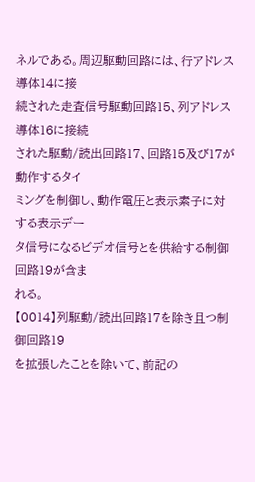ネルである。周辺駆動回路には、行アドレス導体14に接
続された走査信号駆動回路15、列アドレス導体16に接続
された駆動/読出回路17、回路15及び17が動作するタイ
ミングを制御し、動作電圧と表示素子に対する表示デー
タ信号になるビデオ信号とを供給する制御回路19が含ま
れる。
【0014】列駆動/読出回路17を除き且つ制御回路19
を拡張したことを除いて、前記の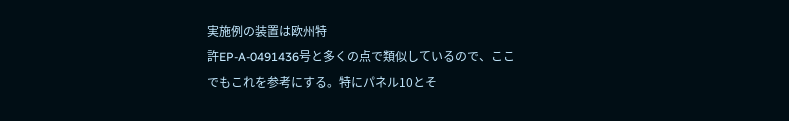実施例の装置は欧州特
許EP-A-0491436号と多くの点で類似しているので、ここ
でもこれを参考にする。特にパネル10とそ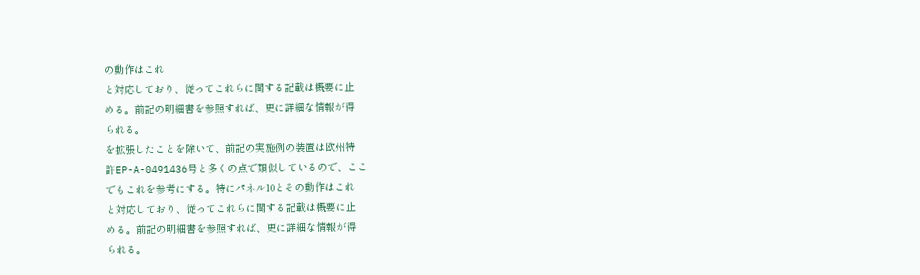の動作はこれ
と対応しており、従ってこれらに関する記載は概要に止
める。前記の明細書を参照すれば、更に詳細な情報が得
られる。
を拡張したことを除いて、前記の実施例の装置は欧州特
許EP-A-0491436号と多くの点で類似しているので、ここ
でもこれを参考にする。特にパネル10とその動作はこれ
と対応しており、従ってこれらに関する記載は概要に止
める。前記の明細書を参照すれば、更に詳細な情報が得
られる。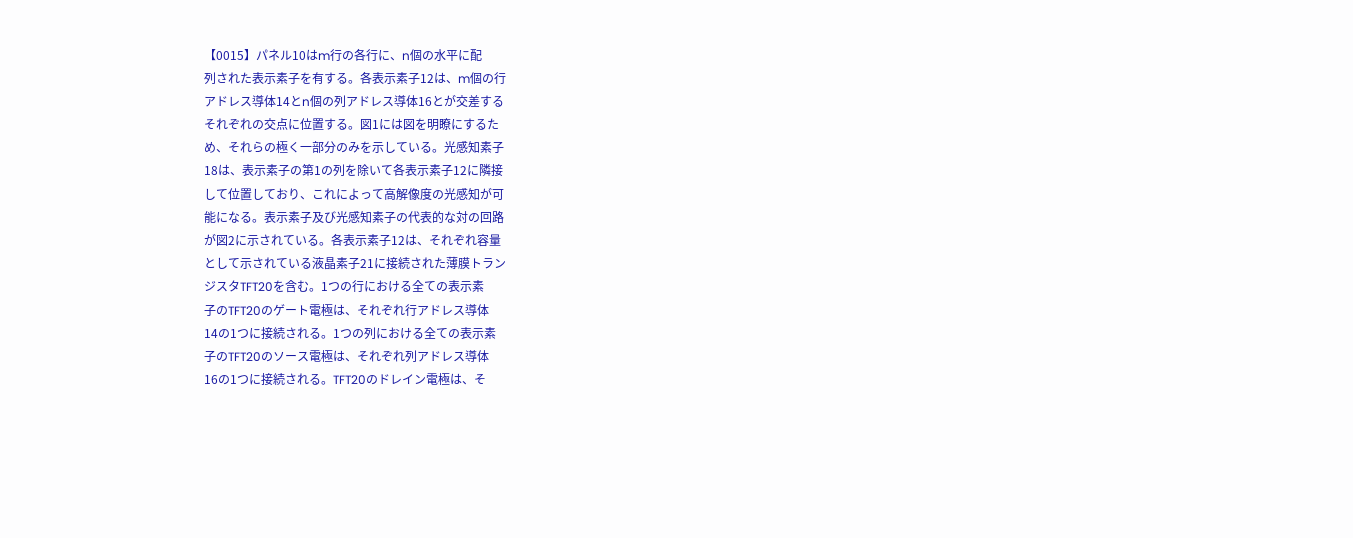【0015】パネル10はm行の各行に、n個の水平に配
列された表示素子を有する。各表示素子12は、m個の行
アドレス導体14とn個の列アドレス導体16とが交差する
それぞれの交点に位置する。図1には図を明瞭にするた
め、それらの極く一部分のみを示している。光感知素子
18は、表示素子の第1の列を除いて各表示素子12に隣接
して位置しており、これによって高解像度の光感知が可
能になる。表示素子及び光感知素子の代表的な対の回路
が図2に示されている。各表示素子12は、それぞれ容量
として示されている液晶素子21に接続された薄膜トラン
ジスタTFT20を含む。1つの行における全ての表示素
子のTFT20のゲート電極は、それぞれ行アドレス導体
14の1つに接続される。1つの列における全ての表示素
子のTFT20のソース電極は、それぞれ列アドレス導体
16の1つに接続される。TFT20のドレイン電極は、そ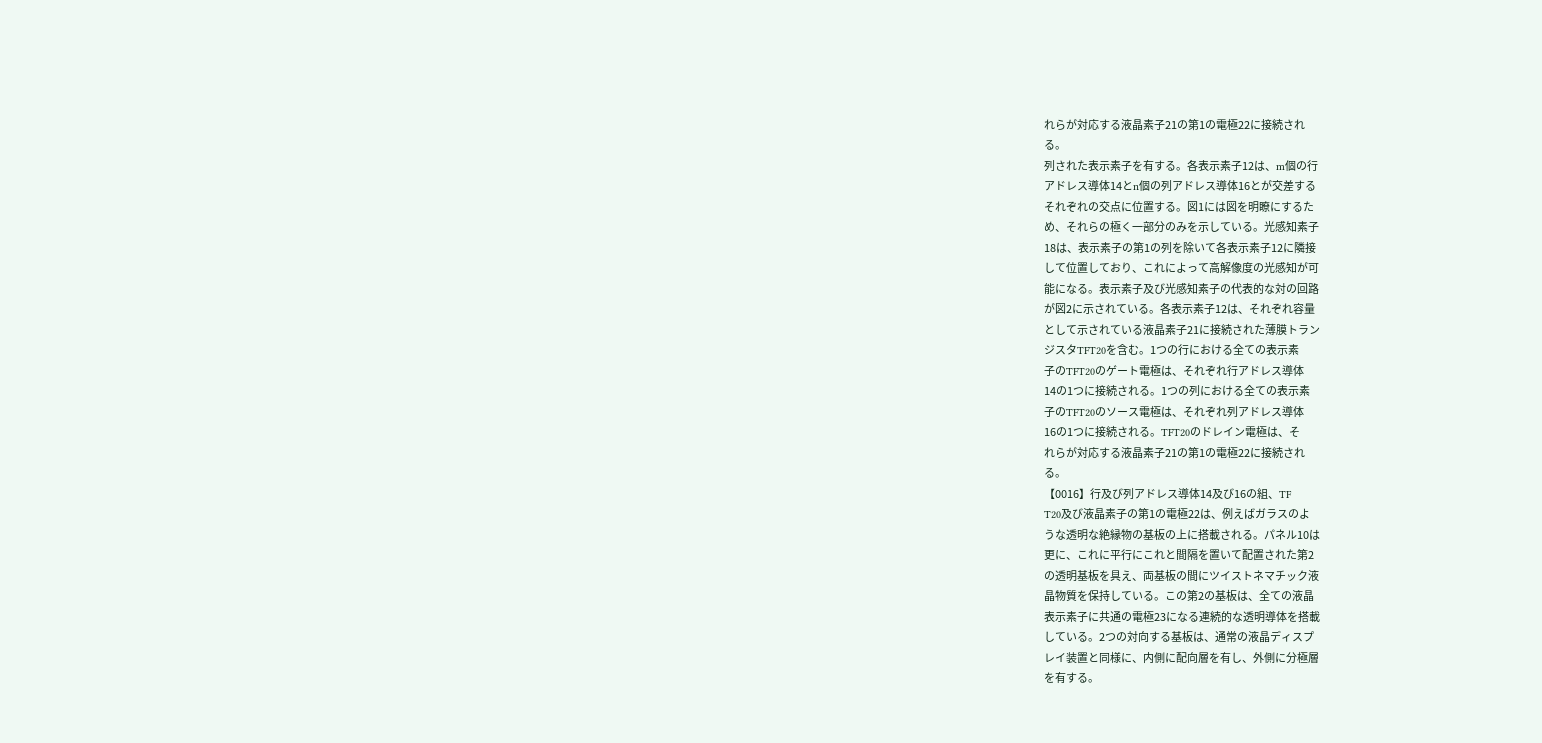れらが対応する液晶素子21の第1の電極22に接続され
る。
列された表示素子を有する。各表示素子12は、m個の行
アドレス導体14とn個の列アドレス導体16とが交差する
それぞれの交点に位置する。図1には図を明瞭にするた
め、それらの極く一部分のみを示している。光感知素子
18は、表示素子の第1の列を除いて各表示素子12に隣接
して位置しており、これによって高解像度の光感知が可
能になる。表示素子及び光感知素子の代表的な対の回路
が図2に示されている。各表示素子12は、それぞれ容量
として示されている液晶素子21に接続された薄膜トラン
ジスタTFT20を含む。1つの行における全ての表示素
子のTFT20のゲート電極は、それぞれ行アドレス導体
14の1つに接続される。1つの列における全ての表示素
子のTFT20のソース電極は、それぞれ列アドレス導体
16の1つに接続される。TFT20のドレイン電極は、そ
れらが対応する液晶素子21の第1の電極22に接続され
る。
【0016】行及び列アドレス導体14及び16の組、TF
T20及び液晶素子の第1の電極22は、例えばガラスのよ
うな透明な絶縁物の基板の上に搭載される。パネル10は
更に、これに平行にこれと間隔を置いて配置された第2
の透明基板を具え、両基板の間にツイストネマチック液
晶物質を保持している。この第2の基板は、全ての液晶
表示素子に共通の電極23になる連続的な透明導体を搭載
している。2つの対向する基板は、通常の液晶ディスプ
レイ装置と同様に、内側に配向層を有し、外側に分極層
を有する。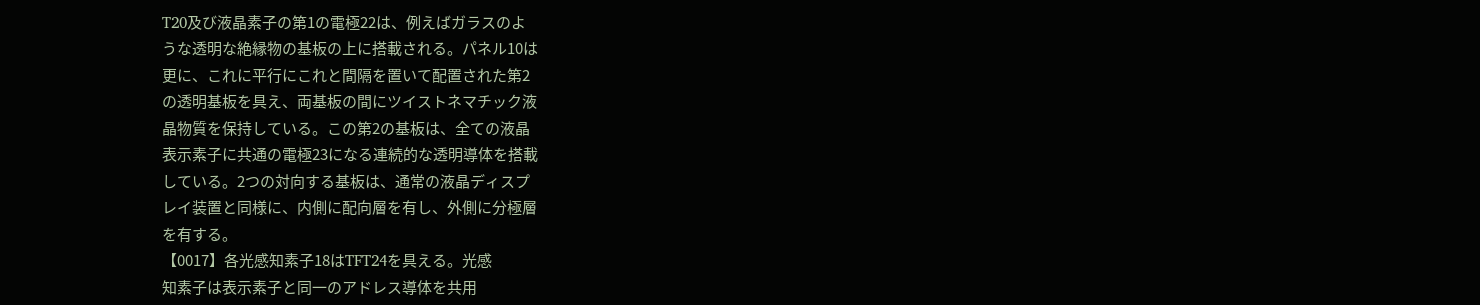T20及び液晶素子の第1の電極22は、例えばガラスのよ
うな透明な絶縁物の基板の上に搭載される。パネル10は
更に、これに平行にこれと間隔を置いて配置された第2
の透明基板を具え、両基板の間にツイストネマチック液
晶物質を保持している。この第2の基板は、全ての液晶
表示素子に共通の電極23になる連続的な透明導体を搭載
している。2つの対向する基板は、通常の液晶ディスプ
レイ装置と同様に、内側に配向層を有し、外側に分極層
を有する。
【0017】各光感知素子18はTFT24を具える。光感
知素子は表示素子と同一のアドレス導体を共用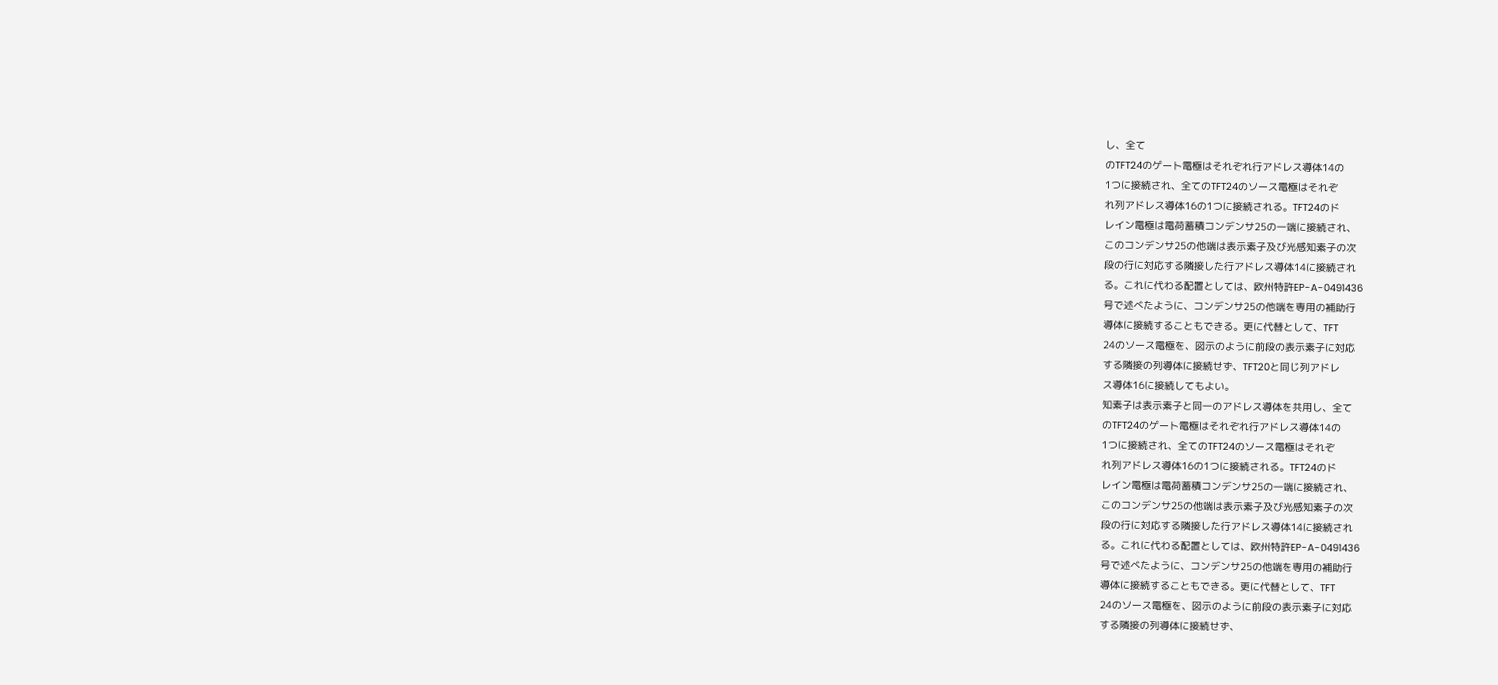し、全て
のTFT24のゲート電極はそれぞれ行アドレス導体14の
1つに接続され、全てのTFT24のソース電極はそれぞ
れ列アドレス導体16の1つに接続される。TFT24のド
レイン電極は電荷蓄積コンデンサ25の一端に接続され、
このコンデンサ25の他端は表示素子及び光感知素子の次
段の行に対応する隣接した行アドレス導体14に接続され
る。これに代わる配置としては、欧州特許EP-A-0491436
号で述べたように、コンデンサ25の他端を専用の補助行
導体に接続することもできる。更に代替として、TFT
24のソース電極を、図示のように前段の表示素子に対応
する隣接の列導体に接続せず、TFT20と同じ列アドレ
ス導体16に接続してもよい。
知素子は表示素子と同一のアドレス導体を共用し、全て
のTFT24のゲート電極はそれぞれ行アドレス導体14の
1つに接続され、全てのTFT24のソース電極はそれぞ
れ列アドレス導体16の1つに接続される。TFT24のド
レイン電極は電荷蓄積コンデンサ25の一端に接続され、
このコンデンサ25の他端は表示素子及び光感知素子の次
段の行に対応する隣接した行アドレス導体14に接続され
る。これに代わる配置としては、欧州特許EP-A-0491436
号で述べたように、コンデンサ25の他端を専用の補助行
導体に接続することもできる。更に代替として、TFT
24のソース電極を、図示のように前段の表示素子に対応
する隣接の列導体に接続せず、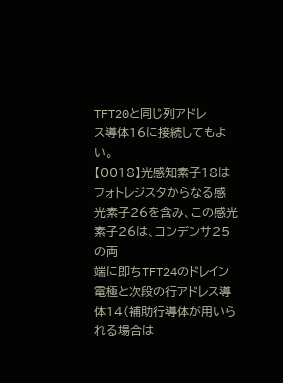TFT20と同じ列アドレ
ス導体16に接続してもよい。
【0018】光感知素子18はフォトレジスタからなる感
光素子26を含み、この感光素子26は、コンデンサ25の両
端に即ちTFT24のドレイン電極と次段の行アドレス導
体14(補助行導体が用いられる場合は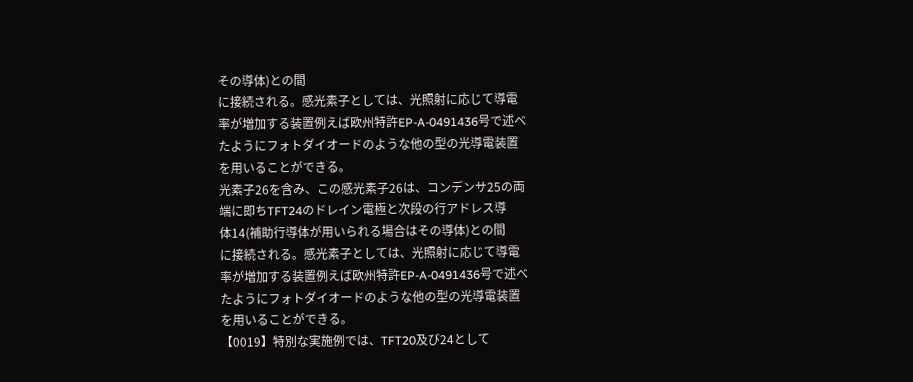その導体)との間
に接続される。感光素子としては、光照射に応じて導電
率が増加する装置例えば欧州特許EP-A-0491436号で述べ
たようにフォトダイオードのような他の型の光導電装置
を用いることができる。
光素子26を含み、この感光素子26は、コンデンサ25の両
端に即ちTFT24のドレイン電極と次段の行アドレス導
体14(補助行導体が用いられる場合はその導体)との間
に接続される。感光素子としては、光照射に応じて導電
率が増加する装置例えば欧州特許EP-A-0491436号で述べ
たようにフォトダイオードのような他の型の光導電装置
を用いることができる。
【0019】特別な実施例では、TFT20及び24として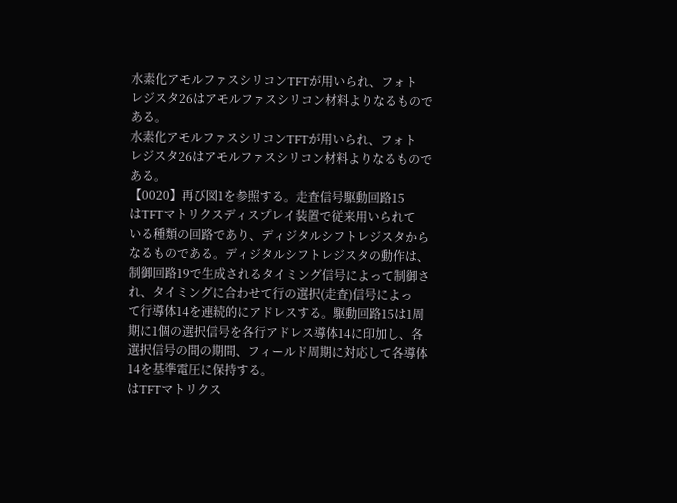水素化アモルファスシリコンTFTが用いられ、フォト
レジスタ26はアモルファスシリコン材料よりなるもので
ある。
水素化アモルファスシリコンTFTが用いられ、フォト
レジスタ26はアモルファスシリコン材料よりなるもので
ある。
【0020】再び図1を参照する。走査信号駆動回路15
はTFTマトリクスディスプレイ装置で従来用いられて
いる種類の回路であり、ディジタルシフトレジスタから
なるものである。ディジタルシフトレジスタの動作は、
制御回路19で生成されるタイミング信号によって制御さ
れ、タイミングに合わせて行の選択(走査)信号によっ
て行導体14を連続的にアドレスする。駆動回路15は1周
期に1個の選択信号を各行アドレス導体14に印加し、各
選択信号の間の期間、フィールド周期に対応して各導体
14を基準電圧に保持する。
はTFTマトリクス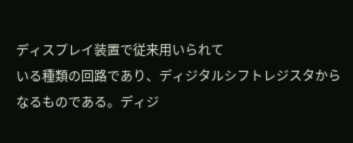ディスプレイ装置で従来用いられて
いる種類の回路であり、ディジタルシフトレジスタから
なるものである。ディジ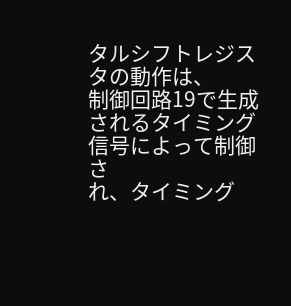タルシフトレジスタの動作は、
制御回路19で生成されるタイミング信号によって制御さ
れ、タイミング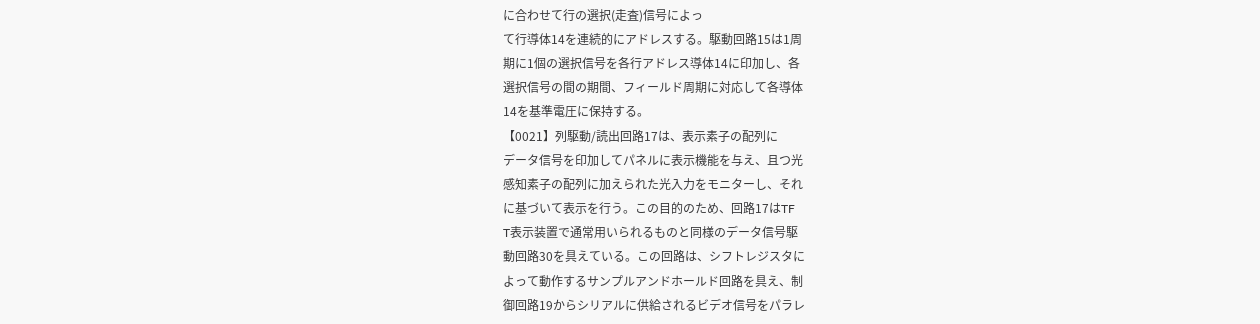に合わせて行の選択(走査)信号によっ
て行導体14を連続的にアドレスする。駆動回路15は1周
期に1個の選択信号を各行アドレス導体14に印加し、各
選択信号の間の期間、フィールド周期に対応して各導体
14を基準電圧に保持する。
【0021】列駆動/読出回路17は、表示素子の配列に
データ信号を印加してパネルに表示機能を与え、且つ光
感知素子の配列に加えられた光入力をモニターし、それ
に基づいて表示を行う。この目的のため、回路17はTF
T表示装置で通常用いられるものと同様のデータ信号駆
動回路30を具えている。この回路は、シフトレジスタに
よって動作するサンプルアンドホールド回路を具え、制
御回路19からシリアルに供給されるビデオ信号をパラレ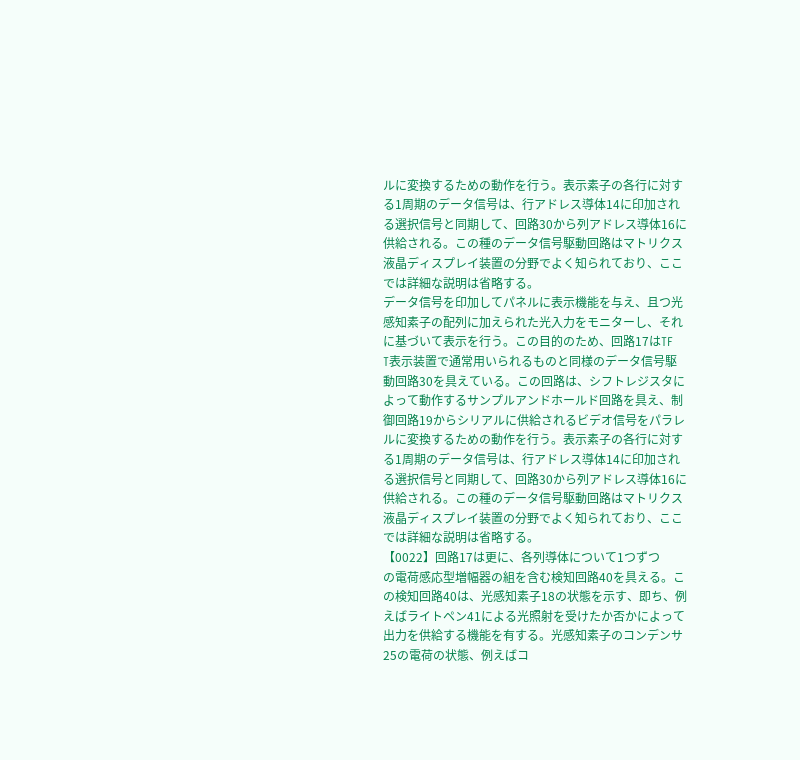ルに変換するための動作を行う。表示素子の各行に対す
る1周期のデータ信号は、行アドレス導体14に印加され
る選択信号と同期して、回路30から列アドレス導体16に
供給される。この種のデータ信号駆動回路はマトリクス
液晶ディスプレイ装置の分野でよく知られており、ここ
では詳細な説明は省略する。
データ信号を印加してパネルに表示機能を与え、且つ光
感知素子の配列に加えられた光入力をモニターし、それ
に基づいて表示を行う。この目的のため、回路17はTF
T表示装置で通常用いられるものと同様のデータ信号駆
動回路30を具えている。この回路は、シフトレジスタに
よって動作するサンプルアンドホールド回路を具え、制
御回路19からシリアルに供給されるビデオ信号をパラレ
ルに変換するための動作を行う。表示素子の各行に対す
る1周期のデータ信号は、行アドレス導体14に印加され
る選択信号と同期して、回路30から列アドレス導体16に
供給される。この種のデータ信号駆動回路はマトリクス
液晶ディスプレイ装置の分野でよく知られており、ここ
では詳細な説明は省略する。
【0022】回路17は更に、各列導体について1つずつ
の電荷感応型増幅器の組を含む検知回路40を具える。こ
の検知回路40は、光感知素子18の状態を示す、即ち、例
えばライトペン41による光照射を受けたか否かによって
出力を供給する機能を有する。光感知素子のコンデンサ
25の電荷の状態、例えばコ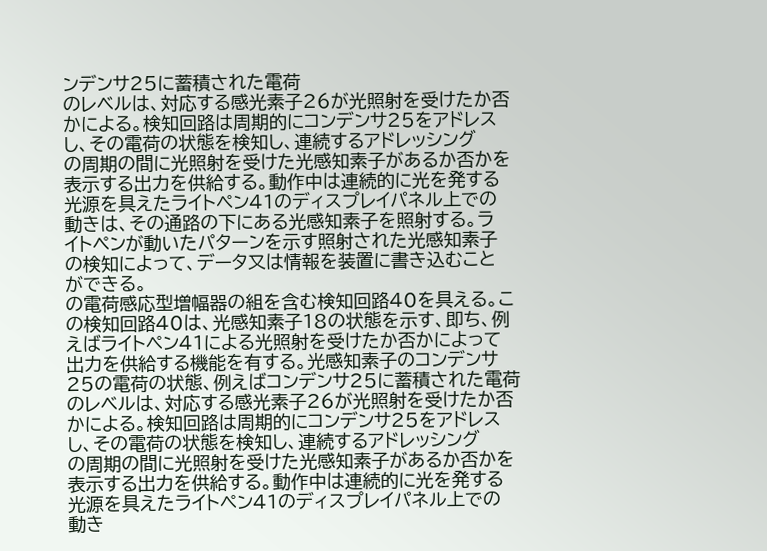ンデンサ25に蓄積された電荷
のレベルは、対応する感光素子26が光照射を受けたか否
かによる。検知回路は周期的にコンデンサ25をアドレス
し、その電荷の状態を検知し、連続するアドレッシング
の周期の間に光照射を受けた光感知素子があるか否かを
表示する出力を供給する。動作中は連続的に光を発する
光源を具えたライトペン41のディスプレイパネル上での
動きは、その通路の下にある光感知素子を照射する。ラ
イトペンが動いたパターンを示す照射された光感知素子
の検知によって、データ又は情報を装置に書き込むこと
ができる。
の電荷感応型増幅器の組を含む検知回路40を具える。こ
の検知回路40は、光感知素子18の状態を示す、即ち、例
えばライトペン41による光照射を受けたか否かによって
出力を供給する機能を有する。光感知素子のコンデンサ
25の電荷の状態、例えばコンデンサ25に蓄積された電荷
のレベルは、対応する感光素子26が光照射を受けたか否
かによる。検知回路は周期的にコンデンサ25をアドレス
し、その電荷の状態を検知し、連続するアドレッシング
の周期の間に光照射を受けた光感知素子があるか否かを
表示する出力を供給する。動作中は連続的に光を発する
光源を具えたライトペン41のディスプレイパネル上での
動き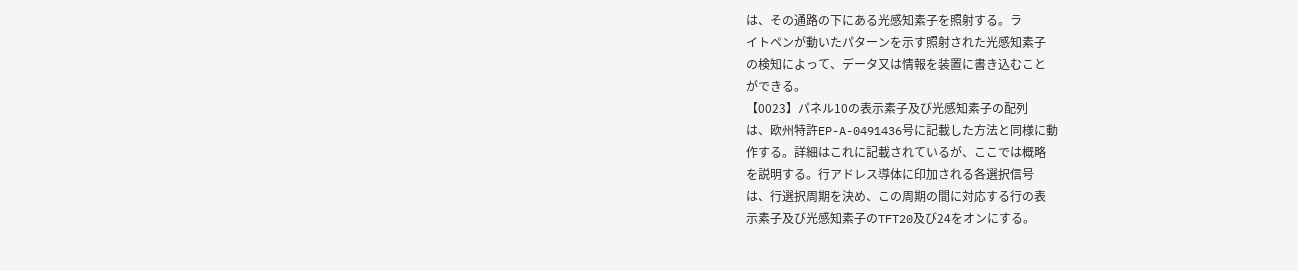は、その通路の下にある光感知素子を照射する。ラ
イトペンが動いたパターンを示す照射された光感知素子
の検知によって、データ又は情報を装置に書き込むこと
ができる。
【0023】パネル10の表示素子及び光感知素子の配列
は、欧州特許EP-A-0491436号に記載した方法と同様に動
作する。詳細はこれに記載されているが、ここでは概略
を説明する。行アドレス導体に印加される各選択信号
は、行選択周期を決め、この周期の間に対応する行の表
示素子及び光感知素子のTFT20及び24をオンにする。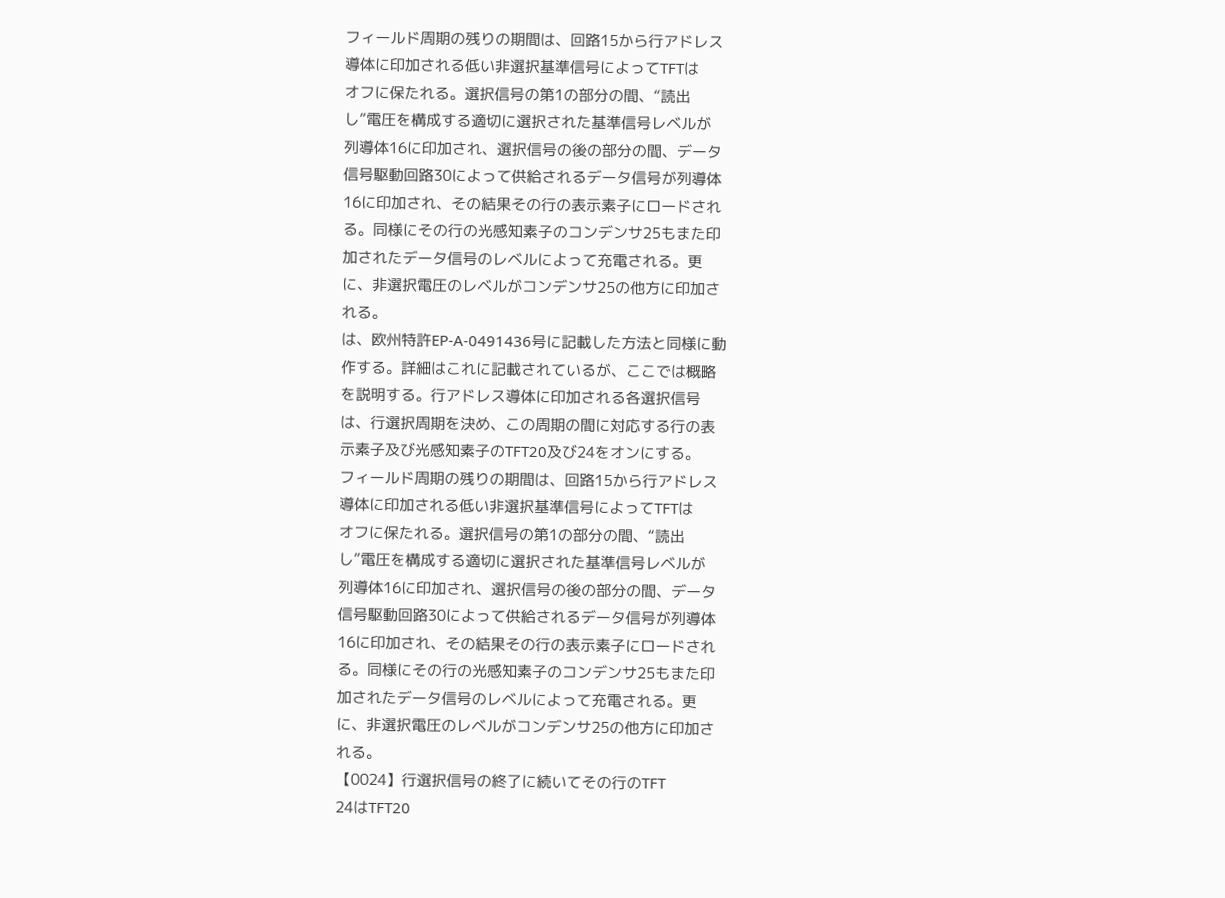フィールド周期の残りの期間は、回路15から行アドレス
導体に印加される低い非選択基準信号によってTFTは
オフに保たれる。選択信号の第1の部分の間、“読出
し”電圧を構成する適切に選択された基準信号レベルが
列導体16に印加され、選択信号の後の部分の間、データ
信号駆動回路30によって供給されるデータ信号が列導体
16に印加され、その結果その行の表示素子にロードされ
る。同様にその行の光感知素子のコンデンサ25もまた印
加されたデータ信号のレベルによって充電される。更
に、非選択電圧のレベルがコンデンサ25の他方に印加さ
れる。
は、欧州特許EP-A-0491436号に記載した方法と同様に動
作する。詳細はこれに記載されているが、ここでは概略
を説明する。行アドレス導体に印加される各選択信号
は、行選択周期を決め、この周期の間に対応する行の表
示素子及び光感知素子のTFT20及び24をオンにする。
フィールド周期の残りの期間は、回路15から行アドレス
導体に印加される低い非選択基準信号によってTFTは
オフに保たれる。選択信号の第1の部分の間、“読出
し”電圧を構成する適切に選択された基準信号レベルが
列導体16に印加され、選択信号の後の部分の間、データ
信号駆動回路30によって供給されるデータ信号が列導体
16に印加され、その結果その行の表示素子にロードされ
る。同様にその行の光感知素子のコンデンサ25もまた印
加されたデータ信号のレベルによって充電される。更
に、非選択電圧のレベルがコンデンサ25の他方に印加さ
れる。
【0024】行選択信号の終了に続いてその行のTFT
24はTFT20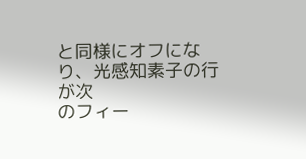と同様にオフになり、光感知素子の行が次
のフィー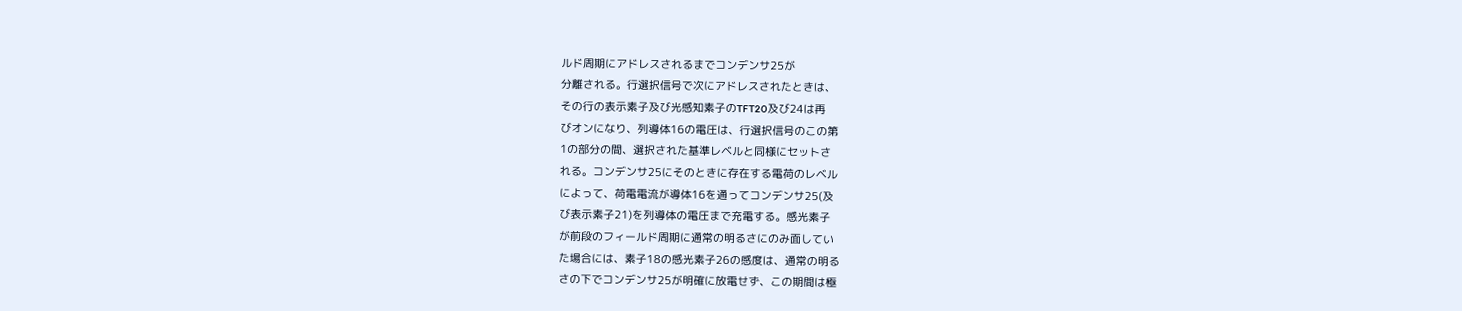ルド周期にアドレスされるまでコンデンサ25が
分離される。行選択信号で次にアドレスされたときは、
その行の表示素子及び光感知素子のTFT20及び24は再
びオンになり、列導体16の電圧は、行選択信号のこの第
1の部分の間、選択された基準レベルと同様にセットさ
れる。コンデンサ25にそのときに存在する電荷のレベル
によって、荷電電流が導体16を通ってコンデンサ25(及
び表示素子21)を列導体の電圧まで充電する。感光素子
が前段のフィールド周期に通常の明るさにのみ面してい
た場合には、素子18の感光素子26の感度は、通常の明る
さの下でコンデンサ25が明確に放電せず、この期間は極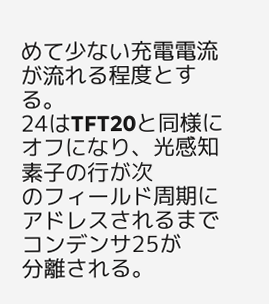めて少ない充電電流が流れる程度とする。
24はTFT20と同様にオフになり、光感知素子の行が次
のフィールド周期にアドレスされるまでコンデンサ25が
分離される。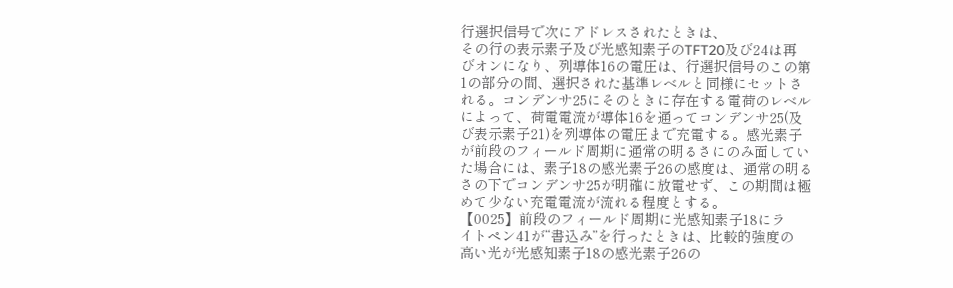行選択信号で次にアドレスされたときは、
その行の表示素子及び光感知素子のTFT20及び24は再
びオンになり、列導体16の電圧は、行選択信号のこの第
1の部分の間、選択された基準レベルと同様にセットさ
れる。コンデンサ25にそのときに存在する電荷のレベル
によって、荷電電流が導体16を通ってコンデンサ25(及
び表示素子21)を列導体の電圧まで充電する。感光素子
が前段のフィールド周期に通常の明るさにのみ面してい
た場合には、素子18の感光素子26の感度は、通常の明る
さの下でコンデンサ25が明確に放電せず、この期間は極
めて少ない充電電流が流れる程度とする。
【0025】前段のフィールド周期に光感知素子18にラ
イトペン41が“書込み”を行ったときは、比較的強度の
高い光が光感知素子18の感光素子26の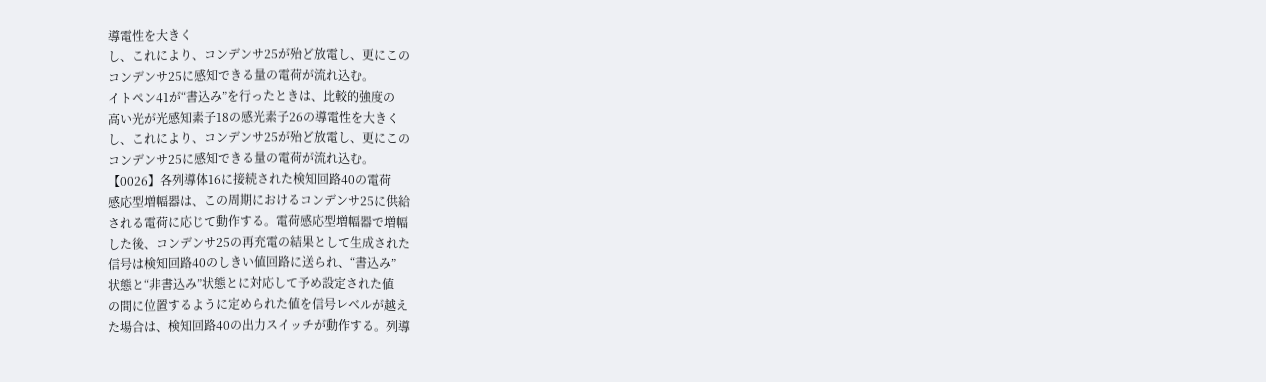導電性を大きく
し、これにより、コンデンサ25が殆ど放電し、更にこの
コンデンサ25に感知できる量の電荷が流れ込む。
イトペン41が“書込み”を行ったときは、比較的強度の
高い光が光感知素子18の感光素子26の導電性を大きく
し、これにより、コンデンサ25が殆ど放電し、更にこの
コンデンサ25に感知できる量の電荷が流れ込む。
【0026】各列導体16に接続された検知回路40の電荷
感応型増幅器は、この周期におけるコンデンサ25に供給
される電荷に応じて動作する。電荷感応型増幅器で増幅
した後、コンデンサ25の再充電の結果として生成された
信号は検知回路40のしきい値回路に送られ、“書込み”
状態と“非書込み”状態とに対応して予め設定された値
の間に位置するように定められた値を信号レベルが越え
た場合は、検知回路40の出力スイッチが動作する。列導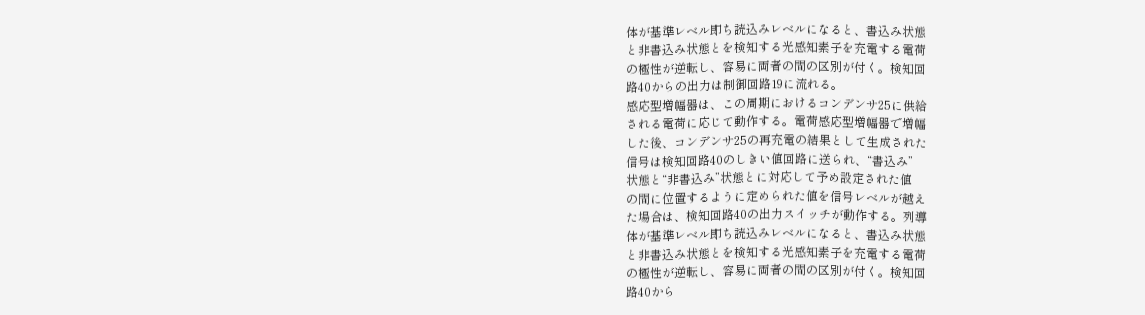体が基準レベル即ち読込みレベルになると、書込み状態
と非書込み状態とを検知する光感知素子を充電する電荷
の極性が逆転し、容易に両者の間の区別が付く。検知回
路40からの出力は制御回路19に流れる。
感応型増幅器は、この周期におけるコンデンサ25に供給
される電荷に応じて動作する。電荷感応型増幅器で増幅
した後、コンデンサ25の再充電の結果として生成された
信号は検知回路40のしきい値回路に送られ、“書込み”
状態と“非書込み”状態とに対応して予め設定された値
の間に位置するように定められた値を信号レベルが越え
た場合は、検知回路40の出力スイッチが動作する。列導
体が基準レベル即ち読込みレベルになると、書込み状態
と非書込み状態とを検知する光感知素子を充電する電荷
の極性が逆転し、容易に両者の間の区別が付く。検知回
路40から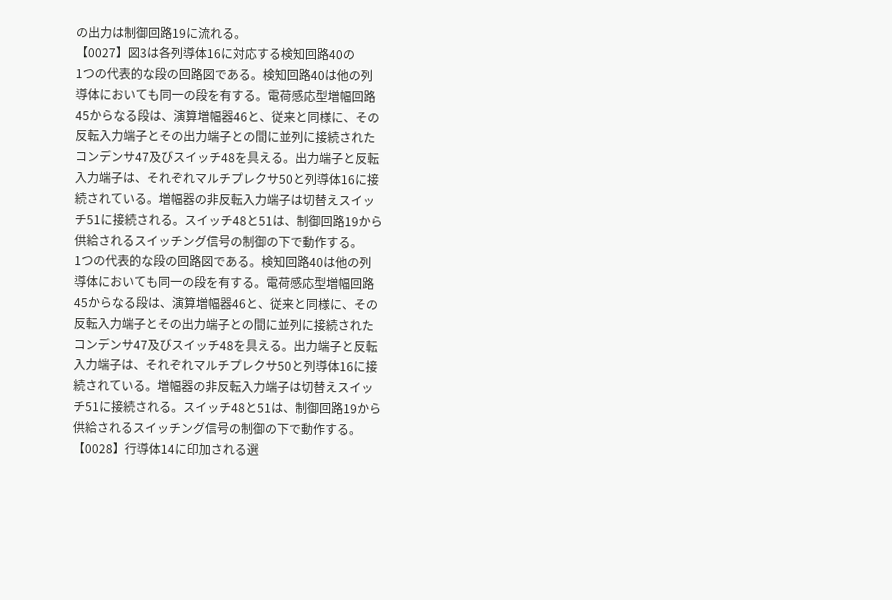の出力は制御回路19に流れる。
【0027】図3は各列導体16に対応する検知回路40の
1つの代表的な段の回路図である。検知回路40は他の列
導体においても同一の段を有する。電荷感応型増幅回路
45からなる段は、演算増幅器46と、従来と同様に、その
反転入力端子とその出力端子との間に並列に接続された
コンデンサ47及びスイッチ48を具える。出力端子と反転
入力端子は、それぞれマルチプレクサ50と列導体16に接
続されている。増幅器の非反転入力端子は切替えスイッ
チ51に接続される。スイッチ48と51は、制御回路19から
供給されるスイッチング信号の制御の下で動作する。
1つの代表的な段の回路図である。検知回路40は他の列
導体においても同一の段を有する。電荷感応型増幅回路
45からなる段は、演算増幅器46と、従来と同様に、その
反転入力端子とその出力端子との間に並列に接続された
コンデンサ47及びスイッチ48を具える。出力端子と反転
入力端子は、それぞれマルチプレクサ50と列導体16に接
続されている。増幅器の非反転入力端子は切替えスイッ
チ51に接続される。スイッチ48と51は、制御回路19から
供給されるスイッチング信号の制御の下で動作する。
【0028】行導体14に印加される選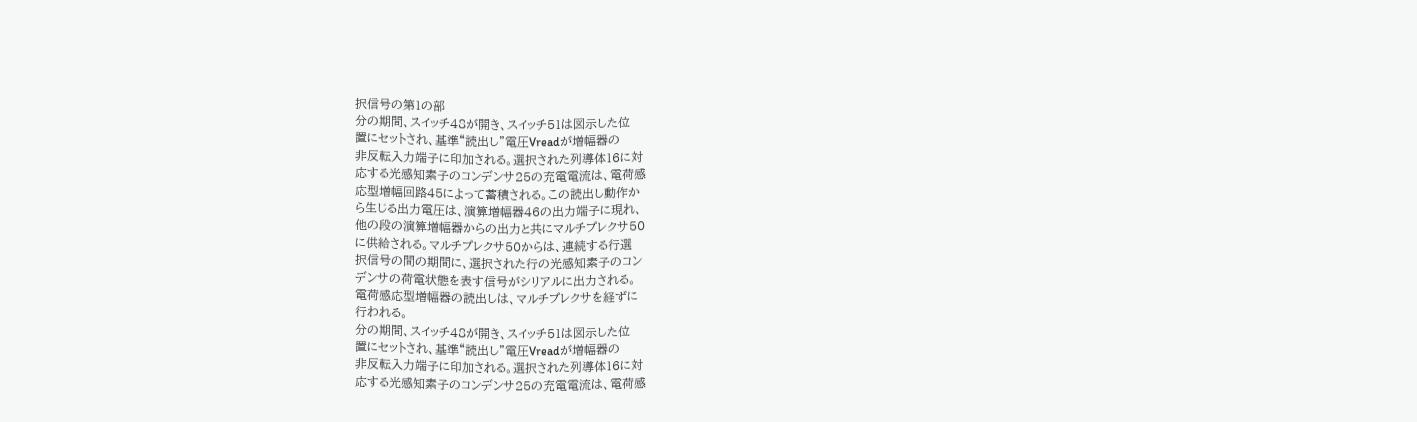択信号の第1の部
分の期間、スイッチ48が開き、スイッチ51は図示した位
置にセットされ、基準“読出し”電圧Vreadが増幅器の
非反転入力端子に印加される。選択された列導体16に対
応する光感知素子のコンデンサ25の充電電流は、電荷感
応型増幅回路45によって蓄積される。この読出し動作か
ら生じる出力電圧は、演算増幅器46の出力端子に現れ、
他の段の演算増幅器からの出力と共にマルチプレクサ50
に供給される。マルチプレクサ50からは、連続する行選
択信号の間の期間に、選択された行の光感知素子のコン
デンサの荷電状態を表す信号がシリアルに出力される。
電荷感応型増幅器の読出しは、マルチプレクサを経ずに
行われる。
分の期間、スイッチ48が開き、スイッチ51は図示した位
置にセットされ、基準“読出し”電圧Vreadが増幅器の
非反転入力端子に印加される。選択された列導体16に対
応する光感知素子のコンデンサ25の充電電流は、電荷感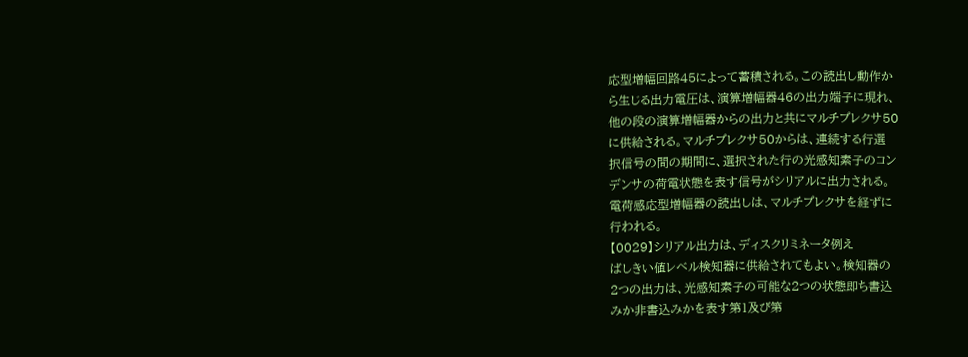応型増幅回路45によって蓄積される。この読出し動作か
ら生じる出力電圧は、演算増幅器46の出力端子に現れ、
他の段の演算増幅器からの出力と共にマルチプレクサ50
に供給される。マルチプレクサ50からは、連続する行選
択信号の間の期間に、選択された行の光感知素子のコン
デンサの荷電状態を表す信号がシリアルに出力される。
電荷感応型増幅器の読出しは、マルチプレクサを経ずに
行われる。
【0029】シリアル出力は、ディスクリミネータ例え
ばしきい値レベル検知器に供給されてもよい。検知器の
2つの出力は、光感知素子の可能な2つの状態即ち書込
みか非書込みかを表す第1及び第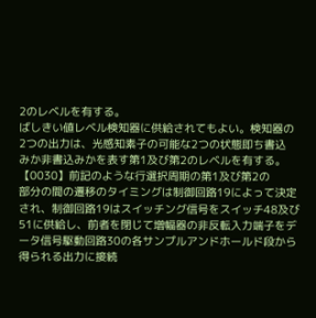2のレベルを有する。
ばしきい値レベル検知器に供給されてもよい。検知器の
2つの出力は、光感知素子の可能な2つの状態即ち書込
みか非書込みかを表す第1及び第2のレベルを有する。
【0030】前記のような行選択周期の第1及び第2の
部分の間の遷移のタイミングは制御回路19によって決定
され、制御回路19はスイッチング信号をスイッチ48及び
51に供給し、前者を閉じて増幅器の非反転入力端子をデ
ータ信号駆動回路30の各サンプルアンドホールド段から
得られる出力に接続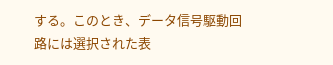する。このとき、データ信号駆動回
路には選択された表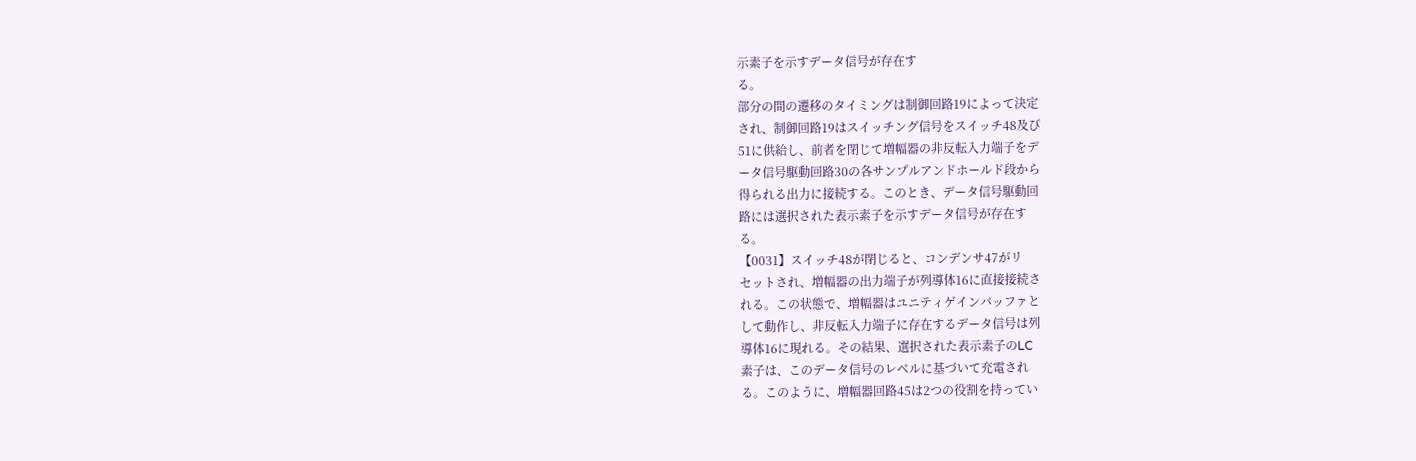示素子を示すデータ信号が存在す
る。
部分の間の遷移のタイミングは制御回路19によって決定
され、制御回路19はスイッチング信号をスイッチ48及び
51に供給し、前者を閉じて増幅器の非反転入力端子をデ
ータ信号駆動回路30の各サンプルアンドホールド段から
得られる出力に接続する。このとき、データ信号駆動回
路には選択された表示素子を示すデータ信号が存在す
る。
【0031】スイッチ48が閉じると、コンデンサ47がリ
セットされ、増幅器の出力端子が列導体16に直接接続さ
れる。この状態で、増幅器はユニティゲインバッファと
して動作し、非反転入力端子に存在するデータ信号は列
導体16に現れる。その結果、選択された表示素子のLC
素子は、このデータ信号のレベルに基づいて充電され
る。このように、増幅器回路45は2つの役割を持ってい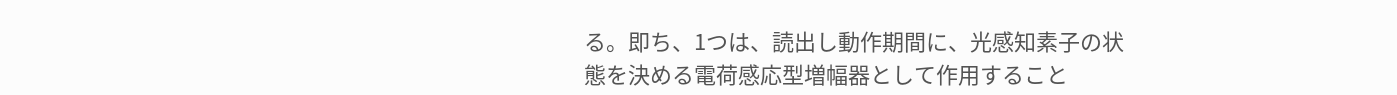る。即ち、1つは、読出し動作期間に、光感知素子の状
態を決める電荷感応型増幅器として作用すること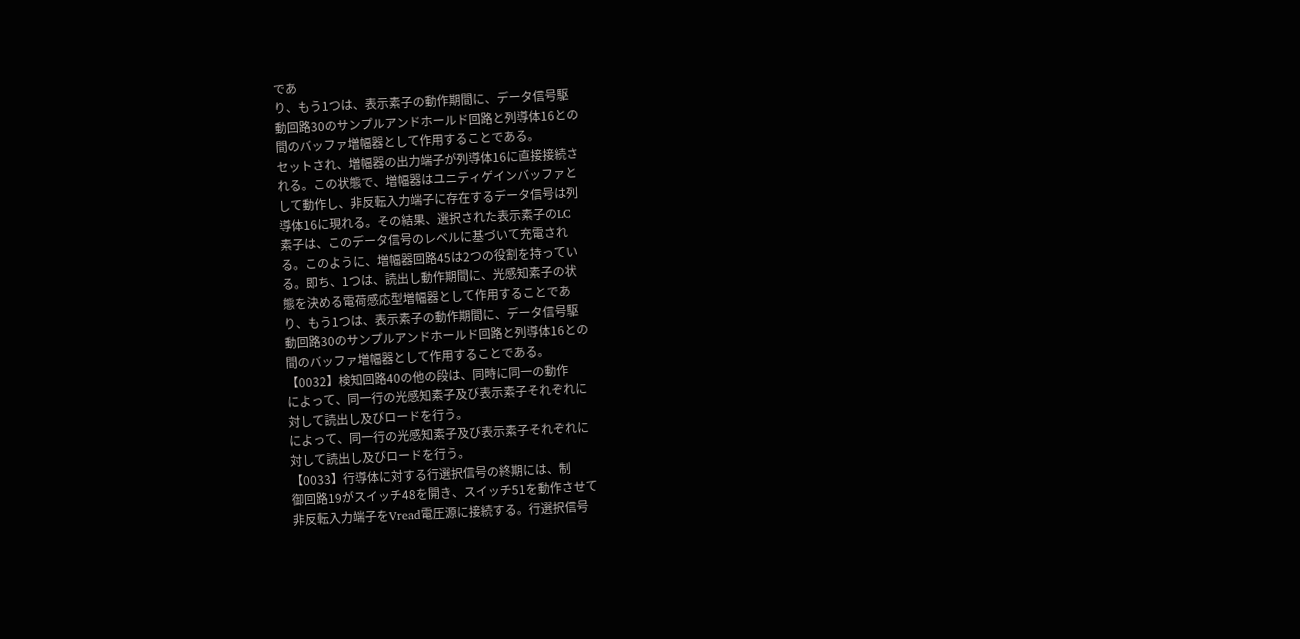であ
り、もう1つは、表示素子の動作期間に、データ信号駆
動回路30のサンプルアンドホールド回路と列導体16との
間のバッファ増幅器として作用することである。
セットされ、増幅器の出力端子が列導体16に直接接続さ
れる。この状態で、増幅器はユニティゲインバッファと
して動作し、非反転入力端子に存在するデータ信号は列
導体16に現れる。その結果、選択された表示素子のLC
素子は、このデータ信号のレベルに基づいて充電され
る。このように、増幅器回路45は2つの役割を持ってい
る。即ち、1つは、読出し動作期間に、光感知素子の状
態を決める電荷感応型増幅器として作用することであ
り、もう1つは、表示素子の動作期間に、データ信号駆
動回路30のサンプルアンドホールド回路と列導体16との
間のバッファ増幅器として作用することである。
【0032】検知回路40の他の段は、同時に同一の動作
によって、同一行の光感知素子及び表示素子それぞれに
対して読出し及びロードを行う。
によって、同一行の光感知素子及び表示素子それぞれに
対して読出し及びロードを行う。
【0033】行導体に対する行選択信号の終期には、制
御回路19がスイッチ48を開き、スイッチ51を動作させて
非反転入力端子をVread電圧源に接続する。行選択信号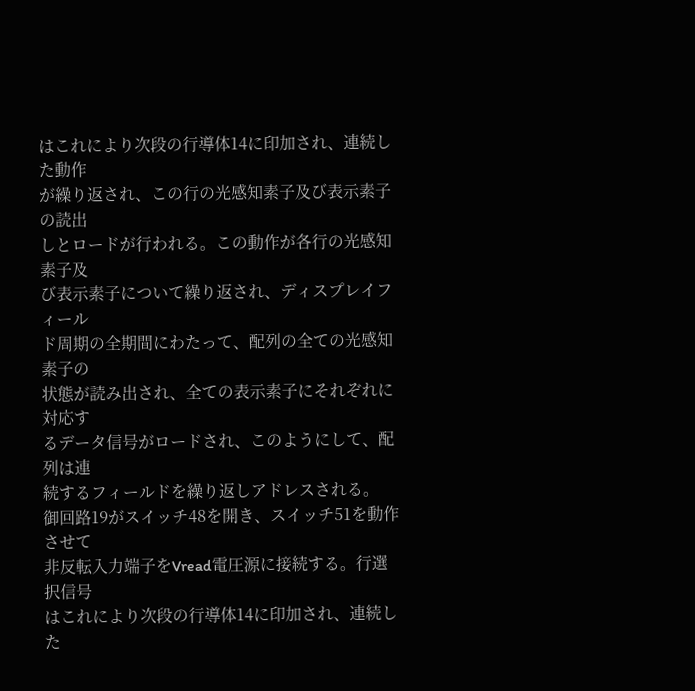はこれにより次段の行導体14に印加され、連続した動作
が繰り返され、この行の光感知素子及び表示素子の読出
しとロードが行われる。この動作が各行の光感知素子及
び表示素子について繰り返され、ディスプレイフィール
ド周期の全期間にわたって、配列の全ての光感知素子の
状態が読み出され、全ての表示素子にそれぞれに対応す
るデータ信号がロードされ、このようにして、配列は連
続するフィールドを繰り返しアドレスされる。
御回路19がスイッチ48を開き、スイッチ51を動作させて
非反転入力端子をVread電圧源に接続する。行選択信号
はこれにより次段の行導体14に印加され、連続した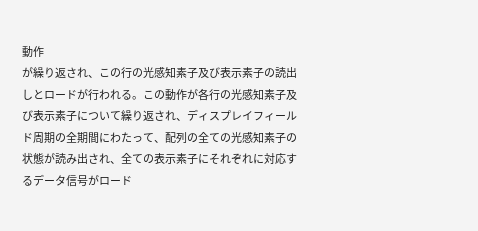動作
が繰り返され、この行の光感知素子及び表示素子の読出
しとロードが行われる。この動作が各行の光感知素子及
び表示素子について繰り返され、ディスプレイフィール
ド周期の全期間にわたって、配列の全ての光感知素子の
状態が読み出され、全ての表示素子にそれぞれに対応す
るデータ信号がロード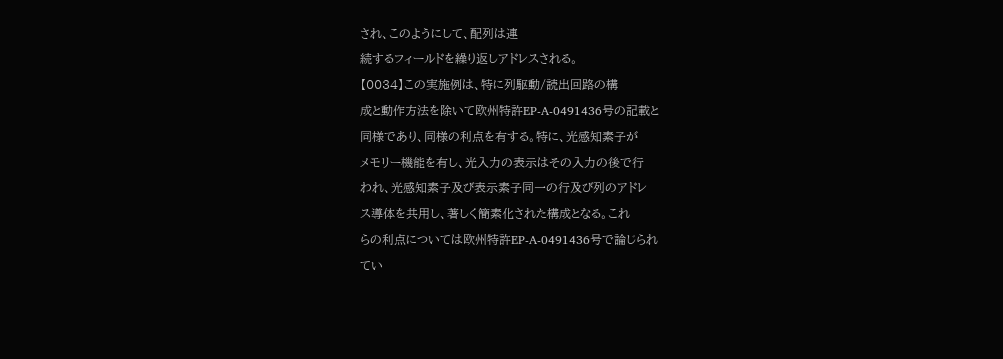され、このようにして、配列は連
続するフィールドを繰り返しアドレスされる。
【0034】この実施例は、特に列駆動/読出回路の構
成と動作方法を除いて欧州特許EP-A-0491436号の記載と
同様であり、同様の利点を有する。特に、光感知素子が
メモリー機能を有し、光入力の表示はその入力の後で行
われ、光感知素子及び表示素子同一の行及び列のアドレ
ス導体を共用し、著しく簡素化された構成となる。これ
らの利点については欧州特許EP-A-0491436号で論じられ
てい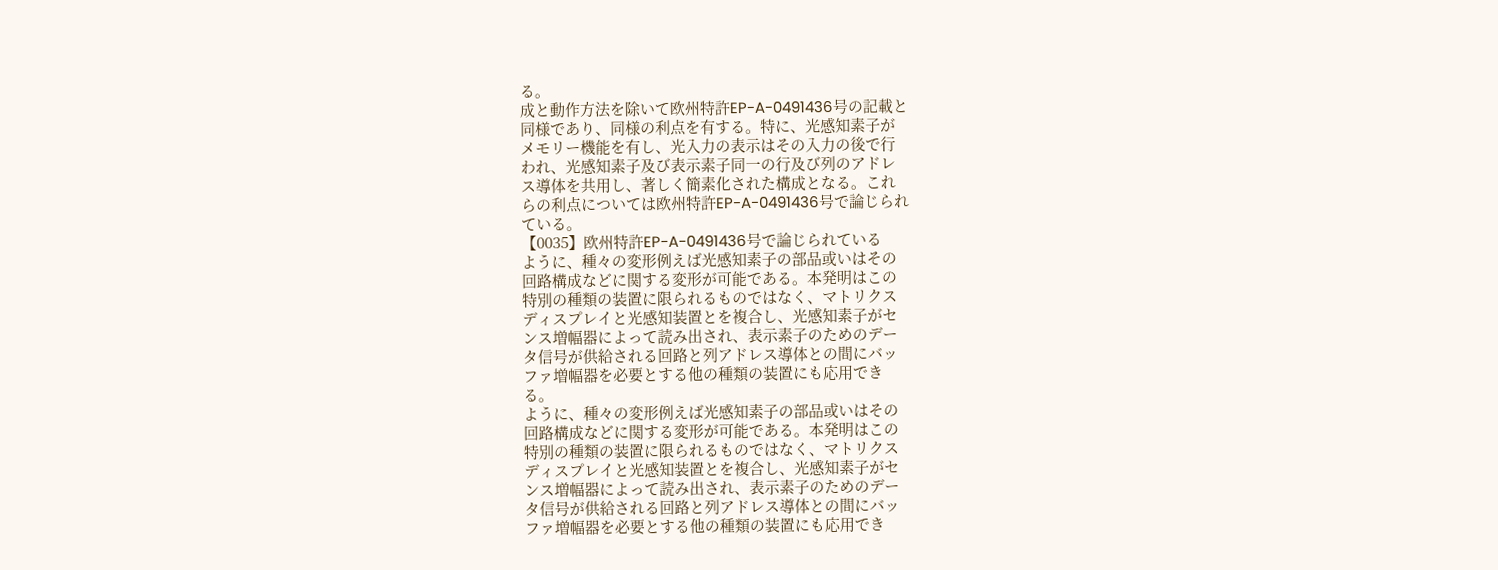る。
成と動作方法を除いて欧州特許EP-A-0491436号の記載と
同様であり、同様の利点を有する。特に、光感知素子が
メモリー機能を有し、光入力の表示はその入力の後で行
われ、光感知素子及び表示素子同一の行及び列のアドレ
ス導体を共用し、著しく簡素化された構成となる。これ
らの利点については欧州特許EP-A-0491436号で論じられ
ている。
【0035】欧州特許EP-A-0491436号で論じられている
ように、種々の変形例えば光感知素子の部品或いはその
回路構成などに関する変形が可能である。本発明はこの
特別の種類の装置に限られるものではなく、マトリクス
ディスプレイと光感知装置とを複合し、光感知素子がセ
ンス増幅器によって読み出され、表示素子のためのデー
タ信号が供給される回路と列アドレス導体との間にバッ
ファ増幅器を必要とする他の種類の装置にも応用でき
る。
ように、種々の変形例えば光感知素子の部品或いはその
回路構成などに関する変形が可能である。本発明はこの
特別の種類の装置に限られるものではなく、マトリクス
ディスプレイと光感知装置とを複合し、光感知素子がセ
ンス増幅器によって読み出され、表示素子のためのデー
タ信号が供給される回路と列アドレス導体との間にバッ
ファ増幅器を必要とする他の種類の装置にも応用でき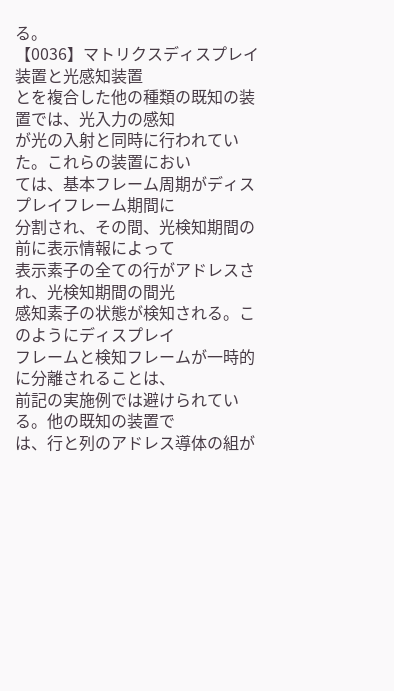る。
【0036】マトリクスディスプレイ装置と光感知装置
とを複合した他の種類の既知の装置では、光入力の感知
が光の入射と同時に行われていた。これらの装置におい
ては、基本フレーム周期がディスプレイフレーム期間に
分割され、その間、光検知期間の前に表示情報によって
表示素子の全ての行がアドレスされ、光検知期間の間光
感知素子の状態が検知される。このようにディスプレイ
フレームと検知フレームが一時的に分離されることは、
前記の実施例では避けられている。他の既知の装置で
は、行と列のアドレス導体の組が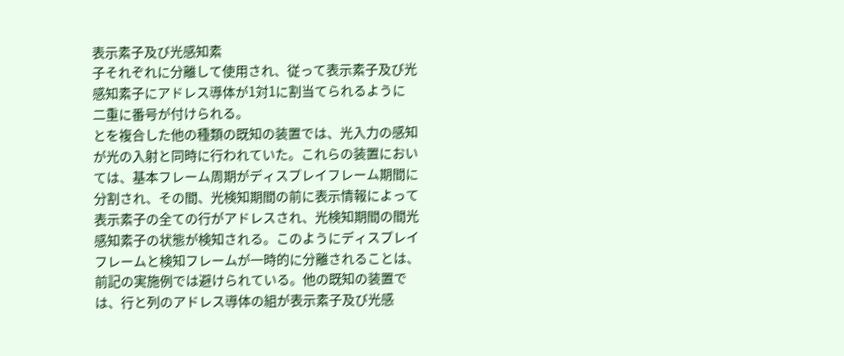表示素子及び光感知素
子それぞれに分離して使用され、従って表示素子及び光
感知素子にアドレス導体が1対1に割当てられるように
二重に番号が付けられる。
とを複合した他の種類の既知の装置では、光入力の感知
が光の入射と同時に行われていた。これらの装置におい
ては、基本フレーム周期がディスプレイフレーム期間に
分割され、その間、光検知期間の前に表示情報によって
表示素子の全ての行がアドレスされ、光検知期間の間光
感知素子の状態が検知される。このようにディスプレイ
フレームと検知フレームが一時的に分離されることは、
前記の実施例では避けられている。他の既知の装置で
は、行と列のアドレス導体の組が表示素子及び光感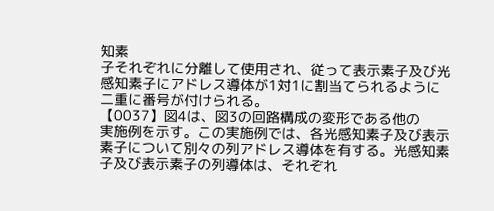知素
子それぞれに分離して使用され、従って表示素子及び光
感知素子にアドレス導体が1対1に割当てられるように
二重に番号が付けられる。
【0037】図4は、図3の回路構成の変形である他の
実施例を示す。この実施例では、各光感知素子及び表示
素子について別々の列アドレス導体を有する。光感知素
子及び表示素子の列導体は、それぞれ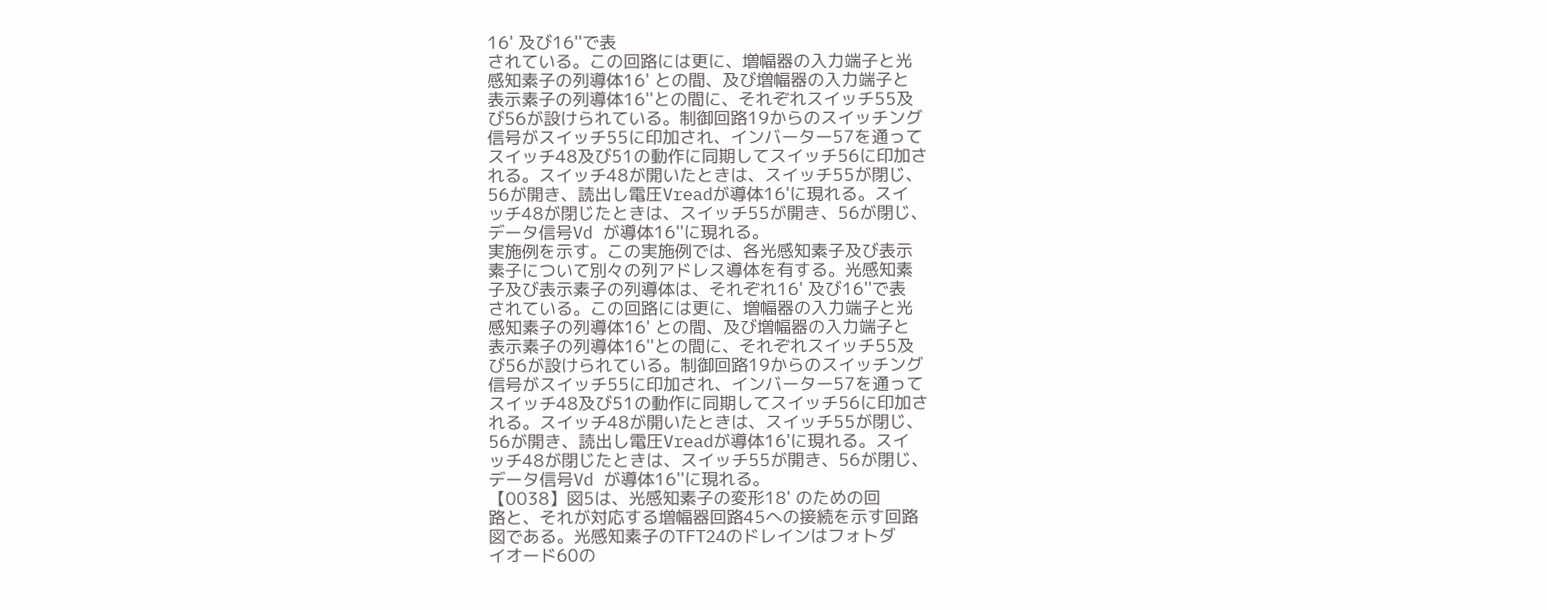16' 及び16''で表
されている。この回路には更に、増幅器の入力端子と光
感知素子の列導体16' との間、及び増幅器の入力端子と
表示素子の列導体16''との間に、それぞれスイッチ55及
び56が設けられている。制御回路19からのスイッチング
信号がスイッチ55に印加され、インバーター57を通って
スイッチ48及び51の動作に同期してスイッチ56に印加さ
れる。スイッチ48が開いたときは、スイッチ55が閉じ、
56が開き、読出し電圧Vreadが導体16'に現れる。スイ
ッチ48が閉じたときは、スイッチ55が開き、56が閉じ、
データ信号Vd が導体16''に現れる。
実施例を示す。この実施例では、各光感知素子及び表示
素子について別々の列アドレス導体を有する。光感知素
子及び表示素子の列導体は、それぞれ16' 及び16''で表
されている。この回路には更に、増幅器の入力端子と光
感知素子の列導体16' との間、及び増幅器の入力端子と
表示素子の列導体16''との間に、それぞれスイッチ55及
び56が設けられている。制御回路19からのスイッチング
信号がスイッチ55に印加され、インバーター57を通って
スイッチ48及び51の動作に同期してスイッチ56に印加さ
れる。スイッチ48が開いたときは、スイッチ55が閉じ、
56が開き、読出し電圧Vreadが導体16'に現れる。スイ
ッチ48が閉じたときは、スイッチ55が開き、56が閉じ、
データ信号Vd が導体16''に現れる。
【0038】図5は、光感知素子の変形18' のための回
路と、それが対応する増幅器回路45への接続を示す回路
図である。光感知素子のTFT24のドレインはフォトダ
イオード60の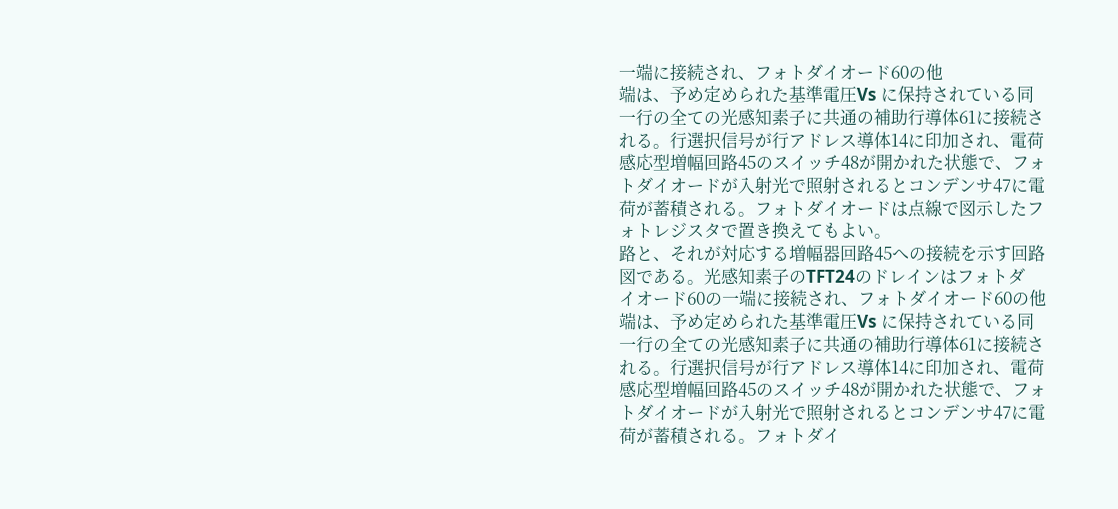一端に接続され、フォトダイオード60の他
端は、予め定められた基準電圧Vs に保持されている同
一行の全ての光感知素子に共通の補助行導体61に接続さ
れる。行選択信号が行アドレス導体14に印加され、電荷
感応型増幅回路45のスイッチ48が開かれた状態で、フォ
トダイオードが入射光で照射されるとコンデンサ47に電
荷が蓄積される。フォトダイオードは点線で図示したフ
ォトレジスタで置き換えてもよい。
路と、それが対応する増幅器回路45への接続を示す回路
図である。光感知素子のTFT24のドレインはフォトダ
イオード60の一端に接続され、フォトダイオード60の他
端は、予め定められた基準電圧Vs に保持されている同
一行の全ての光感知素子に共通の補助行導体61に接続さ
れる。行選択信号が行アドレス導体14に印加され、電荷
感応型増幅回路45のスイッチ48が開かれた状態で、フォ
トダイオードが入射光で照射されるとコンデンサ47に電
荷が蓄積される。フォトダイ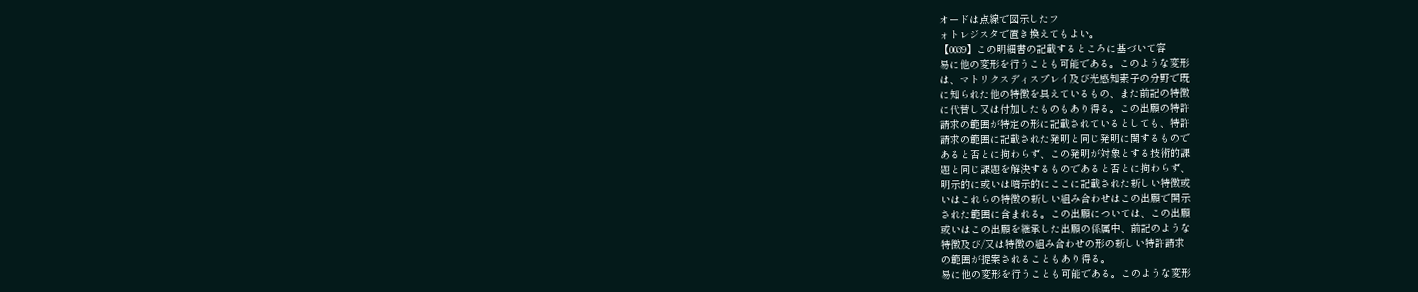オードは点線で図示したフ
ォトレジスタで置き換えてもよい。
【0039】この明細書の記載するところに基づいて容
易に他の変形を行うことも可能である。このような変形
は、マトリクスディスプレイ及び光感知素子の分野で既
に知られた他の特徴を具えているもの、また前記の特徴
に代替し又は付加したものもあり得る。この出願の特許
請求の範囲が特定の形に記載されているとしても、特許
請求の範囲に記載された発明と同じ発明に関するもので
あると否とに拘わらず、この発明が対象とする技術的課
題と同じ課題を解決するものであると否とに拘わらず、
明示的に或いは暗示的にここに記載された新しい特徴或
いはこれらの特徴の新しい組み合わせはこの出願で開示
された範囲に含まれる。この出願については、この出願
或いはこの出願を継承した出願の係属中、前記のような
特徴及び/又は特徴の組み合わせの形の新しい特許請求
の範囲が提案されることもあり得る。
易に他の変形を行うことも可能である。このような変形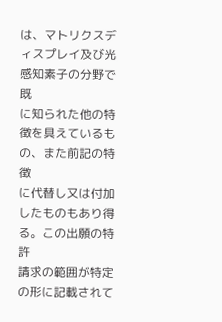は、マトリクスディスプレイ及び光感知素子の分野で既
に知られた他の特徴を具えているもの、また前記の特徴
に代替し又は付加したものもあり得る。この出願の特許
請求の範囲が特定の形に記載されて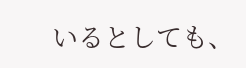いるとしても、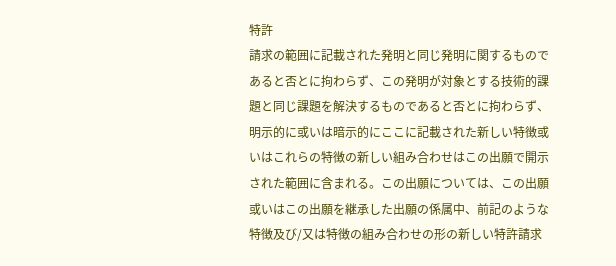特許
請求の範囲に記載された発明と同じ発明に関するもので
あると否とに拘わらず、この発明が対象とする技術的課
題と同じ課題を解決するものであると否とに拘わらず、
明示的に或いは暗示的にここに記載された新しい特徴或
いはこれらの特徴の新しい組み合わせはこの出願で開示
された範囲に含まれる。この出願については、この出願
或いはこの出願を継承した出願の係属中、前記のような
特徴及び/又は特徴の組み合わせの形の新しい特許請求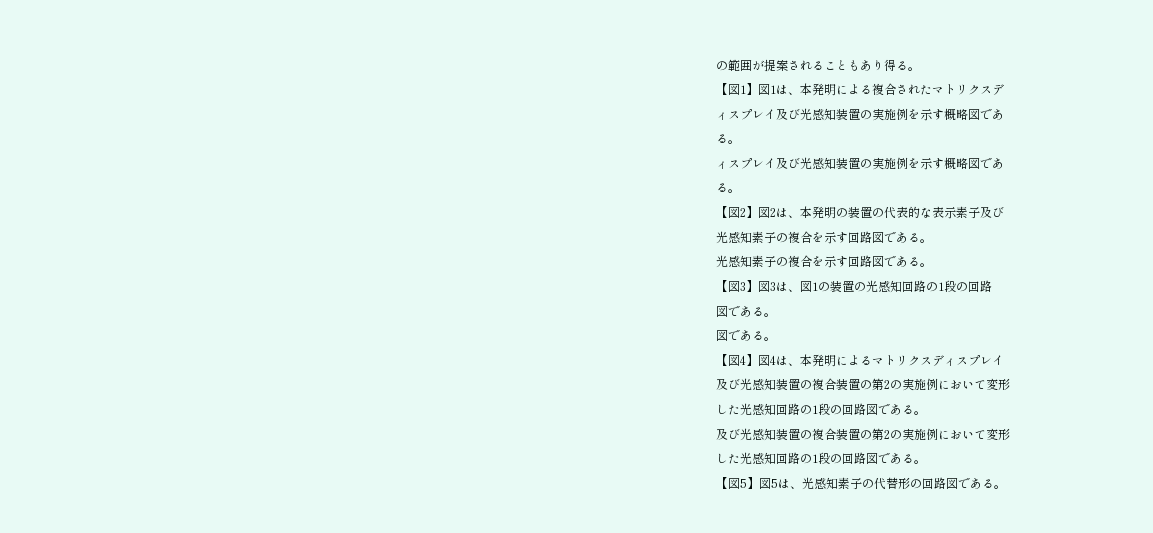の範囲が提案されることもあり得る。
【図1】図1は、本発明による複合されたマトリクスデ
ィスプレイ及び光感知装置の実施例を示す概略図であ
る。
ィスプレイ及び光感知装置の実施例を示す概略図であ
る。
【図2】図2は、本発明の装置の代表的な表示素子及び
光感知素子の複合を示す回路図である。
光感知素子の複合を示す回路図である。
【図3】図3は、図1の装置の光感知回路の1段の回路
図である。
図である。
【図4】図4は、本発明によるマトリクスディスプレイ
及び光感知装置の複合装置の第2の実施例において変形
した光感知回路の1段の回路図である。
及び光感知装置の複合装置の第2の実施例において変形
した光感知回路の1段の回路図である。
【図5】図5は、光感知素子の代替形の回路図である。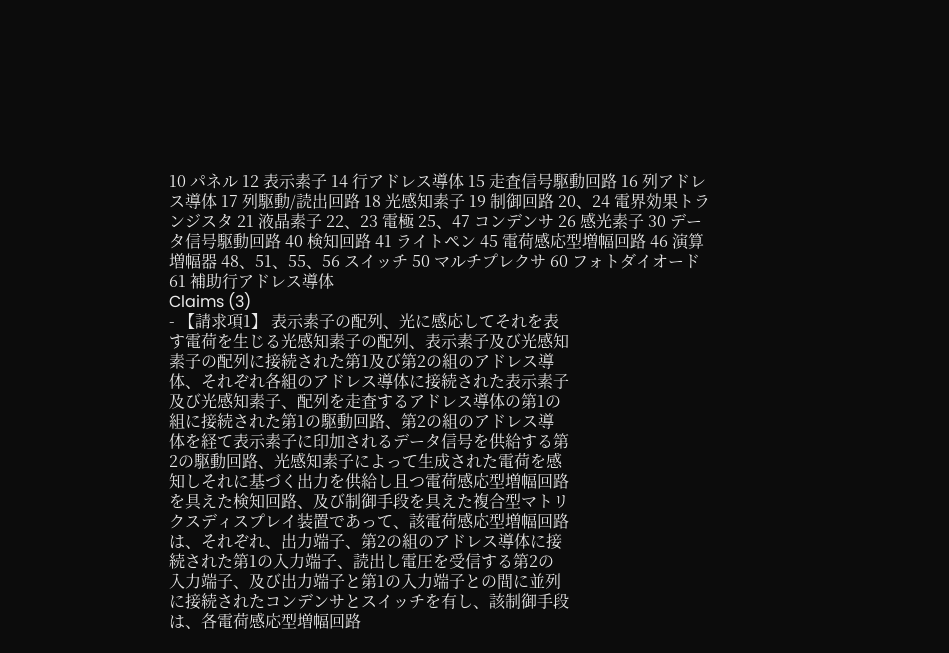10 パネル 12 表示素子 14 行アドレス導体 15 走査信号駆動回路 16 列アドレス導体 17 列駆動/読出回路 18 光感知素子 19 制御回路 20、24 電界効果トランジスタ 21 液晶素子 22、23 電極 25、47 コンデンサ 26 感光素子 30 データ信号駆動回路 40 検知回路 41 ライトペン 45 電荷感応型増幅回路 46 演算増幅器 48、51、55、56 スイッチ 50 マルチプレクサ 60 フォトダイオード 61 補助行アドレス導体
Claims (3)
- 【請求項1】 表示素子の配列、光に感応してそれを表
す電荷を生じる光感知素子の配列、表示素子及び光感知
素子の配列に接続された第1及び第2の組のアドレス導
体、それぞれ各組のアドレス導体に接続された表示素子
及び光感知素子、配列を走査するアドレス導体の第1の
組に接続された第1の駆動回路、第2の組のアドレス導
体を経て表示素子に印加されるデータ信号を供給する第
2の駆動回路、光感知素子によって生成された電荷を感
知しそれに基づく出力を供給し且つ電荷感応型増幅回路
を具えた検知回路、及び制御手段を具えた複合型マトリ
クスディスプレイ装置であって、該電荷感応型増幅回路
は、それぞれ、出力端子、第2の組のアドレス導体に接
続された第1の入力端子、読出し電圧を受信する第2の
入力端子、及び出力端子と第1の入力端子との間に並列
に接続されたコンデンサとスイッチを有し、該制御手段
は、各電荷感応型増幅回路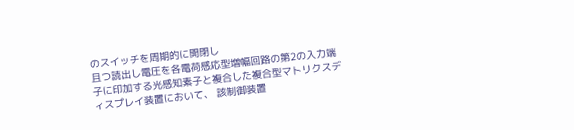のスイッチを周期的に開閉し
且つ読出し電圧を各電荷感応型増幅回路の第2の入力端
子に印加する光感知素子と複合した複合型マトリクスデ
ィスプレイ装置において、 該制御装置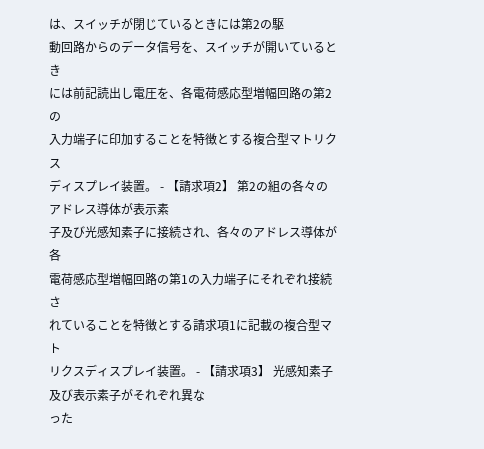は、スイッチが閉じているときには第2の駆
動回路からのデータ信号を、スイッチが開いているとき
には前記読出し電圧を、各電荷感応型増幅回路の第2の
入力端子に印加することを特徴とする複合型マトリクス
ディスプレイ装置。 - 【請求項2】 第2の組の各々のアドレス導体が表示素
子及び光感知素子に接続され、各々のアドレス導体が各
電荷感応型増幅回路の第1の入力端子にそれぞれ接続さ
れていることを特徴とする請求項1に記載の複合型マト
リクスディスプレイ装置。 - 【請求項3】 光感知素子及び表示素子がそれぞれ異な
った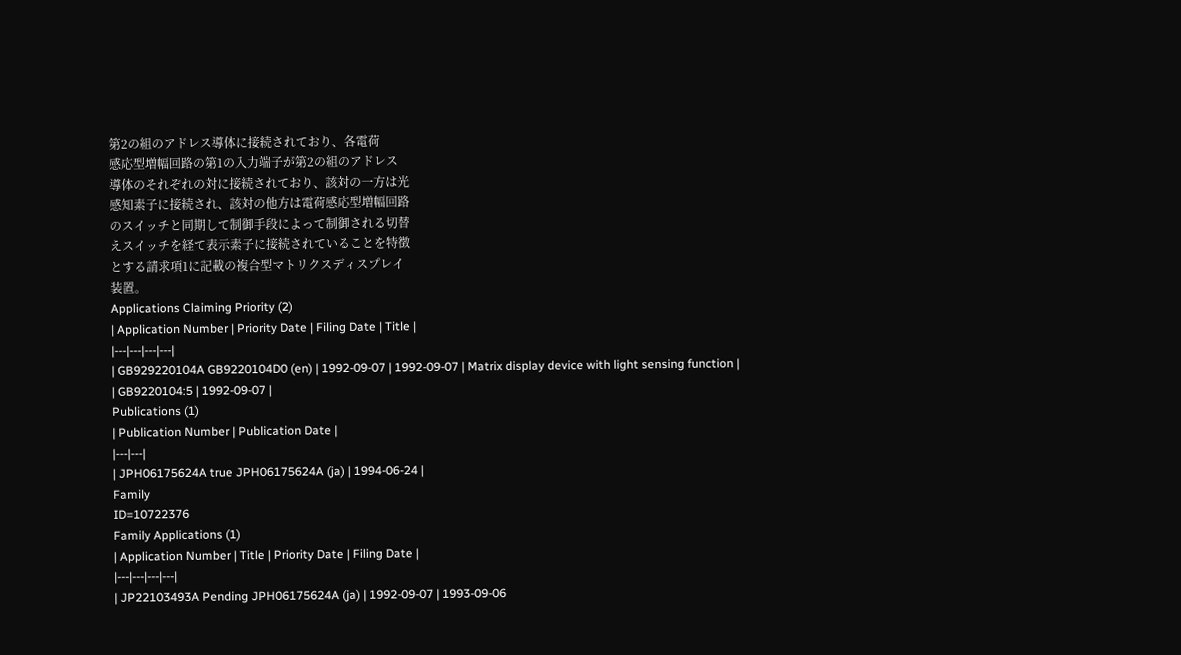第2の組のアドレス導体に接続されており、各電荷
感応型増幅回路の第1の入力端子が第2の組のアドレス
導体のそれぞれの対に接続されており、該対の一方は光
感知素子に接続され、該対の他方は電荷感応型増幅回路
のスイッチと同期して制御手段によって制御される切替
えスイッチを経て表示素子に接続されていることを特徴
とする請求項1に記載の複合型マトリクスディスプレイ
装置。
Applications Claiming Priority (2)
| Application Number | Priority Date | Filing Date | Title |
|---|---|---|---|
| GB929220104A GB9220104D0 (en) | 1992-09-07 | 1992-09-07 | Matrix display device with light sensing function |
| GB9220104:5 | 1992-09-07 |
Publications (1)
| Publication Number | Publication Date |
|---|---|
| JPH06175624A true JPH06175624A (ja) | 1994-06-24 |
Family
ID=10722376
Family Applications (1)
| Application Number | Title | Priority Date | Filing Date |
|---|---|---|---|
| JP22103493A Pending JPH06175624A (ja) | 1992-09-07 | 1993-09-06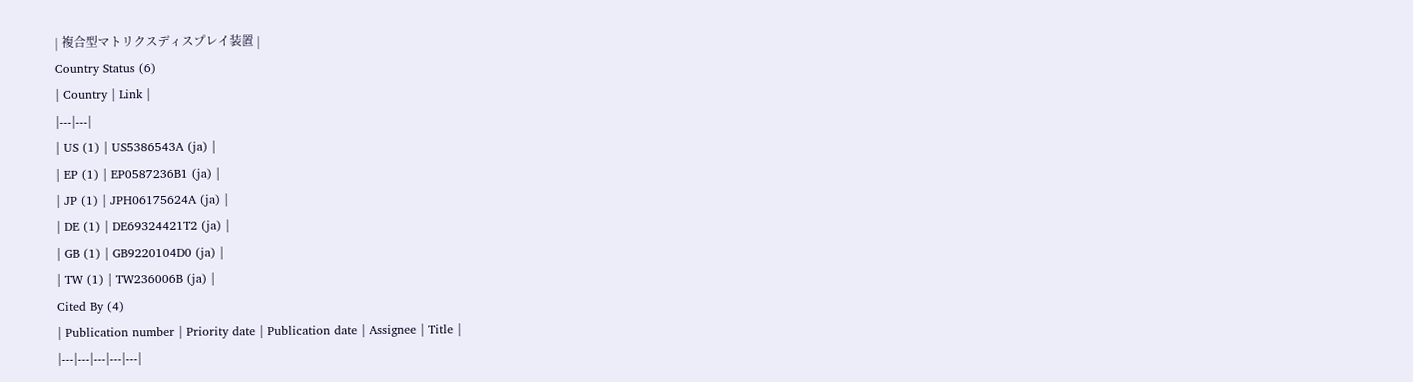| 複合型マトリクスディスプレイ装置 |
Country Status (6)
| Country | Link |
|---|---|
| US (1) | US5386543A (ja) |
| EP (1) | EP0587236B1 (ja) |
| JP (1) | JPH06175624A (ja) |
| DE (1) | DE69324421T2 (ja) |
| GB (1) | GB9220104D0 (ja) |
| TW (1) | TW236006B (ja) |
Cited By (4)
| Publication number | Priority date | Publication date | Assignee | Title |
|---|---|---|---|---|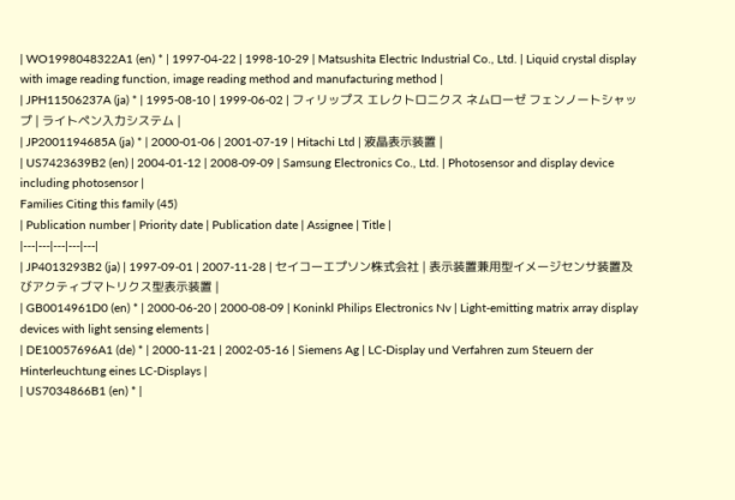| WO1998048322A1 (en) * | 1997-04-22 | 1998-10-29 | Matsushita Electric Industrial Co., Ltd. | Liquid crystal display with image reading function, image reading method and manufacturing method |
| JPH11506237A (ja) * | 1995-08-10 | 1999-06-02 | フィリップス エレクトロニクス ネムローゼ フェンノートシャップ | ライトペン入力システム |
| JP2001194685A (ja) * | 2000-01-06 | 2001-07-19 | Hitachi Ltd | 液晶表示装置 |
| US7423639B2 (en) | 2004-01-12 | 2008-09-09 | Samsung Electronics Co., Ltd. | Photosensor and display device including photosensor |
Families Citing this family (45)
| Publication number | Priority date | Publication date | Assignee | Title |
|---|---|---|---|---|
| JP4013293B2 (ja) | 1997-09-01 | 2007-11-28 | セイコーエプソン株式会社 | 表示装置兼用型イメージセンサ装置及びアクティブマトリクス型表示装置 |
| GB0014961D0 (en) * | 2000-06-20 | 2000-08-09 | Koninkl Philips Electronics Nv | Light-emitting matrix array display devices with light sensing elements |
| DE10057696A1 (de) * | 2000-11-21 | 2002-05-16 | Siemens Ag | LC-Display und Verfahren zum Steuern der Hinterleuchtung eines LC-Displays |
| US7034866B1 (en) * |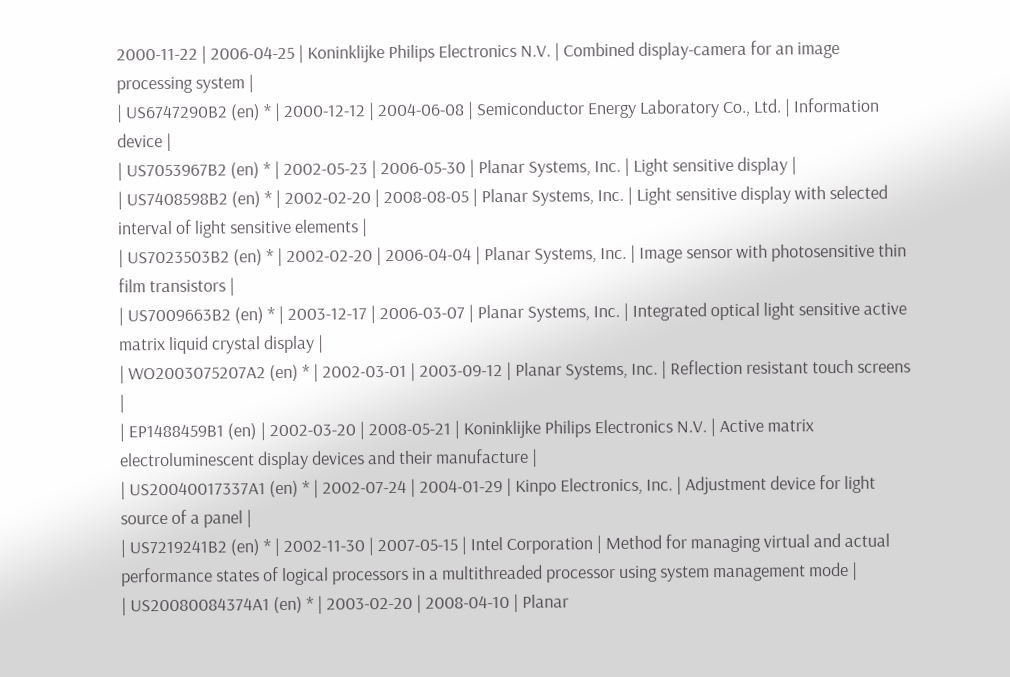2000-11-22 | 2006-04-25 | Koninklijke Philips Electronics N.V. | Combined display-camera for an image processing system |
| US6747290B2 (en) * | 2000-12-12 | 2004-06-08 | Semiconductor Energy Laboratory Co., Ltd. | Information device |
| US7053967B2 (en) * | 2002-05-23 | 2006-05-30 | Planar Systems, Inc. | Light sensitive display |
| US7408598B2 (en) * | 2002-02-20 | 2008-08-05 | Planar Systems, Inc. | Light sensitive display with selected interval of light sensitive elements |
| US7023503B2 (en) * | 2002-02-20 | 2006-04-04 | Planar Systems, Inc. | Image sensor with photosensitive thin film transistors |
| US7009663B2 (en) * | 2003-12-17 | 2006-03-07 | Planar Systems, Inc. | Integrated optical light sensitive active matrix liquid crystal display |
| WO2003075207A2 (en) * | 2002-03-01 | 2003-09-12 | Planar Systems, Inc. | Reflection resistant touch screens |
| EP1488459B1 (en) | 2002-03-20 | 2008-05-21 | Koninklijke Philips Electronics N.V. | Active matrix electroluminescent display devices and their manufacture |
| US20040017337A1 (en) * | 2002-07-24 | 2004-01-29 | Kinpo Electronics, Inc. | Adjustment device for light source of a panel |
| US7219241B2 (en) * | 2002-11-30 | 2007-05-15 | Intel Corporation | Method for managing virtual and actual performance states of logical processors in a multithreaded processor using system management mode |
| US20080084374A1 (en) * | 2003-02-20 | 2008-04-10 | Planar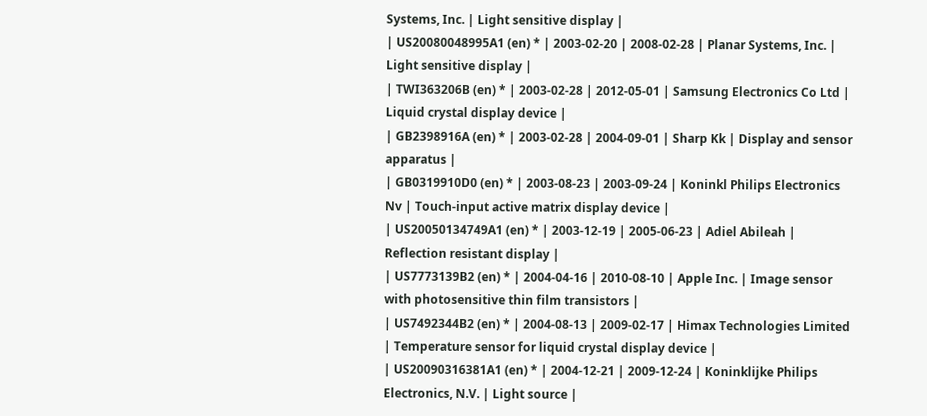Systems, Inc. | Light sensitive display |
| US20080048995A1 (en) * | 2003-02-20 | 2008-02-28 | Planar Systems, Inc. | Light sensitive display |
| TWI363206B (en) * | 2003-02-28 | 2012-05-01 | Samsung Electronics Co Ltd | Liquid crystal display device |
| GB2398916A (en) * | 2003-02-28 | 2004-09-01 | Sharp Kk | Display and sensor apparatus |
| GB0319910D0 (en) * | 2003-08-23 | 2003-09-24 | Koninkl Philips Electronics Nv | Touch-input active matrix display device |
| US20050134749A1 (en) * | 2003-12-19 | 2005-06-23 | Adiel Abileah | Reflection resistant display |
| US7773139B2 (en) * | 2004-04-16 | 2010-08-10 | Apple Inc. | Image sensor with photosensitive thin film transistors |
| US7492344B2 (en) * | 2004-08-13 | 2009-02-17 | Himax Technologies Limited | Temperature sensor for liquid crystal display device |
| US20090316381A1 (en) * | 2004-12-21 | 2009-12-24 | Koninklijke Philips Electronics, N.V. | Light source |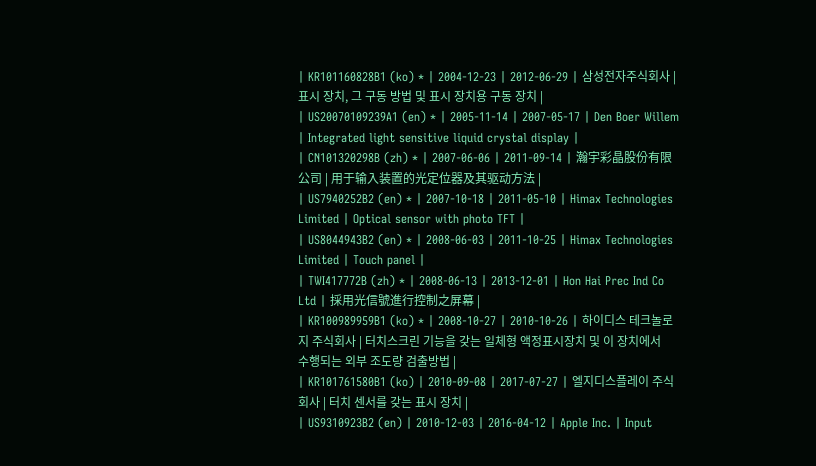| KR101160828B1 (ko) * | 2004-12-23 | 2012-06-29 | 삼성전자주식회사 | 표시 장치, 그 구동 방법 및 표시 장치용 구동 장치 |
| US20070109239A1 (en) * | 2005-11-14 | 2007-05-17 | Den Boer Willem | Integrated light sensitive liquid crystal display |
| CN101320298B (zh) * | 2007-06-06 | 2011-09-14 | 瀚宇彩晶股份有限公司 | 用于输入装置的光定位器及其驱动方法 |
| US7940252B2 (en) * | 2007-10-18 | 2011-05-10 | Himax Technologies Limited | Optical sensor with photo TFT |
| US8044943B2 (en) * | 2008-06-03 | 2011-10-25 | Himax Technologies Limited | Touch panel |
| TWI417772B (zh) * | 2008-06-13 | 2013-12-01 | Hon Hai Prec Ind Co Ltd | 採用光信號進行控制之屏幕 |
| KR100989959B1 (ko) * | 2008-10-27 | 2010-10-26 | 하이디스 테크놀로지 주식회사 | 터치스크린 기능을 갖는 일체형 액정표시장치 및 이 장치에서 수행되는 외부 조도량 검출방법 |
| KR101761580B1 (ko) | 2010-09-08 | 2017-07-27 | 엘지디스플레이 주식회사 | 터치 센서를 갖는 표시 장치 |
| US9310923B2 (en) | 2010-12-03 | 2016-04-12 | Apple Inc. | Input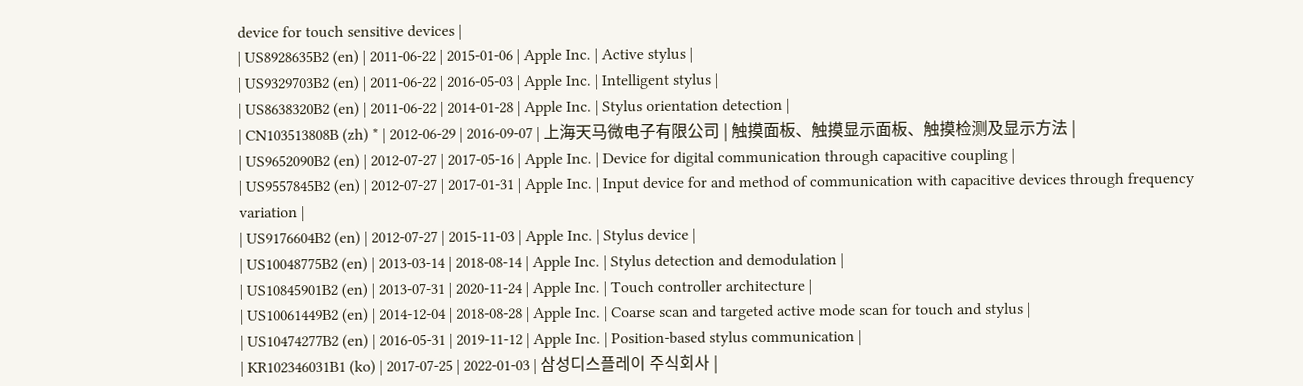device for touch sensitive devices |
| US8928635B2 (en) | 2011-06-22 | 2015-01-06 | Apple Inc. | Active stylus |
| US9329703B2 (en) | 2011-06-22 | 2016-05-03 | Apple Inc. | Intelligent stylus |
| US8638320B2 (en) | 2011-06-22 | 2014-01-28 | Apple Inc. | Stylus orientation detection |
| CN103513808B (zh) * | 2012-06-29 | 2016-09-07 | 上海天马微电子有限公司 | 触摸面板、触摸显示面板、触摸检测及显示方法 |
| US9652090B2 (en) | 2012-07-27 | 2017-05-16 | Apple Inc. | Device for digital communication through capacitive coupling |
| US9557845B2 (en) | 2012-07-27 | 2017-01-31 | Apple Inc. | Input device for and method of communication with capacitive devices through frequency variation |
| US9176604B2 (en) | 2012-07-27 | 2015-11-03 | Apple Inc. | Stylus device |
| US10048775B2 (en) | 2013-03-14 | 2018-08-14 | Apple Inc. | Stylus detection and demodulation |
| US10845901B2 (en) | 2013-07-31 | 2020-11-24 | Apple Inc. | Touch controller architecture |
| US10061449B2 (en) | 2014-12-04 | 2018-08-28 | Apple Inc. | Coarse scan and targeted active mode scan for touch and stylus |
| US10474277B2 (en) | 2016-05-31 | 2019-11-12 | Apple Inc. | Position-based stylus communication |
| KR102346031B1 (ko) | 2017-07-25 | 2022-01-03 | 삼성디스플레이 주식회사 |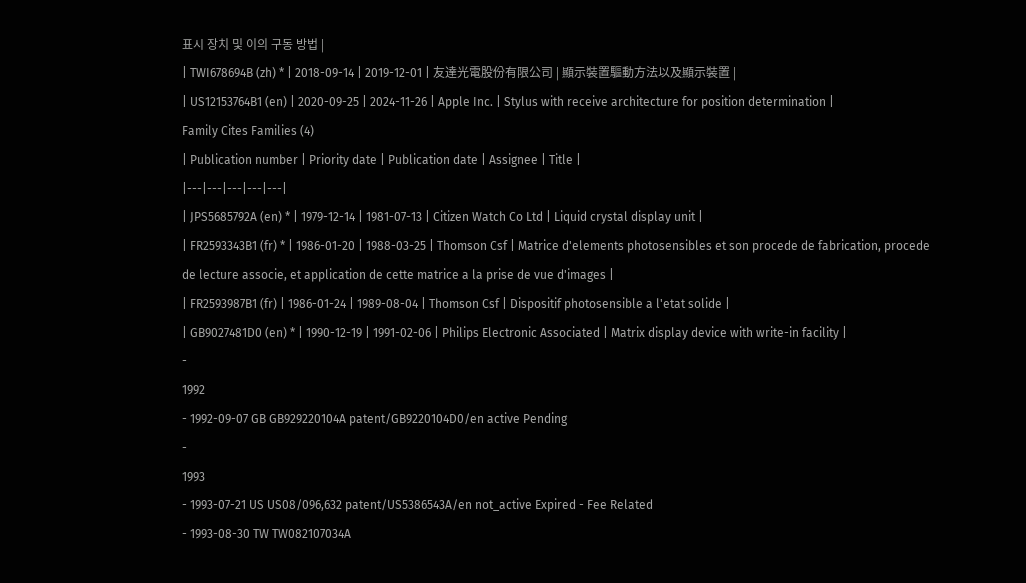표시 장치 및 이의 구동 방법 |
| TWI678694B (zh) * | 2018-09-14 | 2019-12-01 | 友達光電股份有限公司 | 顯示裝置驅動方法以及顯示裝置 |
| US12153764B1 (en) | 2020-09-25 | 2024-11-26 | Apple Inc. | Stylus with receive architecture for position determination |
Family Cites Families (4)
| Publication number | Priority date | Publication date | Assignee | Title |
|---|---|---|---|---|
| JPS5685792A (en) * | 1979-12-14 | 1981-07-13 | Citizen Watch Co Ltd | Liquid crystal display unit |
| FR2593343B1 (fr) * | 1986-01-20 | 1988-03-25 | Thomson Csf | Matrice d'elements photosensibles et son procede de fabrication, procede de lecture associe, et application de cette matrice a la prise de vue d'images |
| FR2593987B1 (fr) | 1986-01-24 | 1989-08-04 | Thomson Csf | Dispositif photosensible a l'etat solide |
| GB9027481D0 (en) * | 1990-12-19 | 1991-02-06 | Philips Electronic Associated | Matrix display device with write-in facility |
-
1992
- 1992-09-07 GB GB929220104A patent/GB9220104D0/en active Pending
-
1993
- 1993-07-21 US US08/096,632 patent/US5386543A/en not_active Expired - Fee Related
- 1993-08-30 TW TW082107034A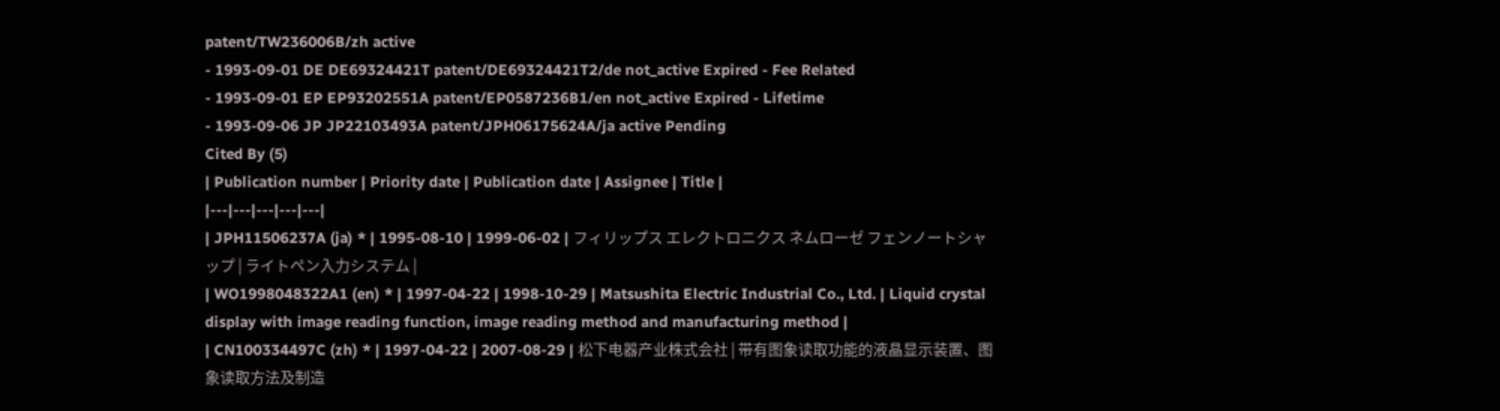patent/TW236006B/zh active
- 1993-09-01 DE DE69324421T patent/DE69324421T2/de not_active Expired - Fee Related
- 1993-09-01 EP EP93202551A patent/EP0587236B1/en not_active Expired - Lifetime
- 1993-09-06 JP JP22103493A patent/JPH06175624A/ja active Pending
Cited By (5)
| Publication number | Priority date | Publication date | Assignee | Title |
|---|---|---|---|---|
| JPH11506237A (ja) * | 1995-08-10 | 1999-06-02 | フィリップス エレクトロニクス ネムローゼ フェンノートシャップ | ライトペン入力システム |
| WO1998048322A1 (en) * | 1997-04-22 | 1998-10-29 | Matsushita Electric Industrial Co., Ltd. | Liquid crystal display with image reading function, image reading method and manufacturing method |
| CN100334497C (zh) * | 1997-04-22 | 2007-08-29 | 松下电器产业株式会社 | 带有图象读取功能的液晶显示装置、图象读取方法及制造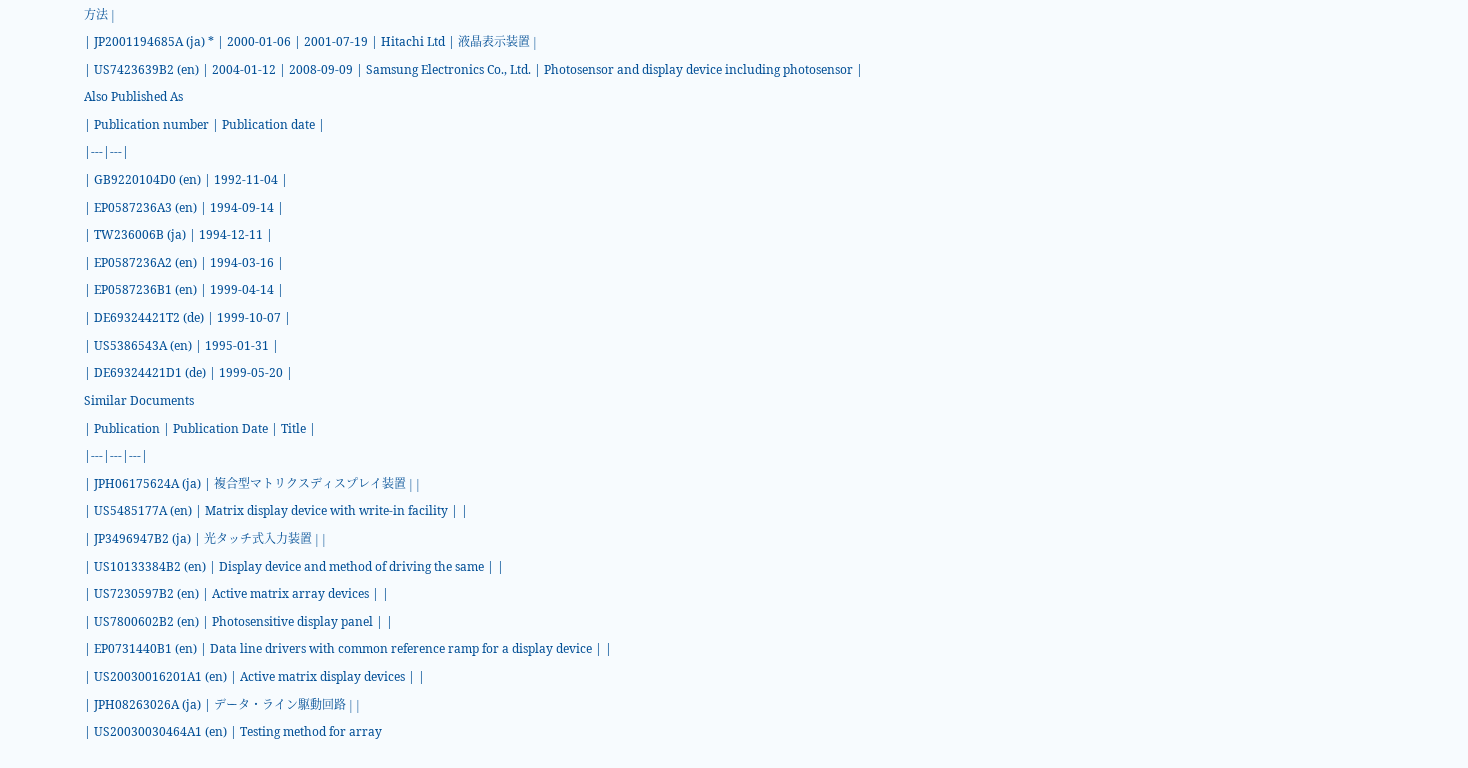方法 |
| JP2001194685A (ja) * | 2000-01-06 | 2001-07-19 | Hitachi Ltd | 液晶表示装置 |
| US7423639B2 (en) | 2004-01-12 | 2008-09-09 | Samsung Electronics Co., Ltd. | Photosensor and display device including photosensor |
Also Published As
| Publication number | Publication date |
|---|---|
| GB9220104D0 (en) | 1992-11-04 |
| EP0587236A3 (en) | 1994-09-14 |
| TW236006B (ja) | 1994-12-11 |
| EP0587236A2 (en) | 1994-03-16 |
| EP0587236B1 (en) | 1999-04-14 |
| DE69324421T2 (de) | 1999-10-07 |
| US5386543A (en) | 1995-01-31 |
| DE69324421D1 (de) | 1999-05-20 |
Similar Documents
| Publication | Publication Date | Title |
|---|---|---|
| JPH06175624A (ja) | 複合型マトリクスディスプレイ装置 | |
| US5485177A (en) | Matrix display device with write-in facility | |
| JP3496947B2 (ja) | 光タッチ式入力装置 | |
| US10133384B2 (en) | Display device and method of driving the same | |
| US7230597B2 (en) | Active matrix array devices | |
| US7800602B2 (en) | Photosensitive display panel | |
| EP0731440B1 (en) | Data line drivers with common reference ramp for a display device | |
| US20030016201A1 (en) | Active matrix display devices | |
| JPH08263026A (ja) | データ・ライン駆動回路 | |
| US20030030464A1 (en) | Testing method for array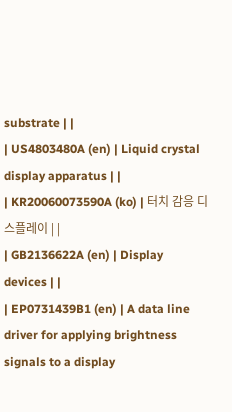substrate | |
| US4803480A (en) | Liquid crystal display apparatus | |
| KR20060073590A (ko) | 터치 감응 디스플레이 | |
| GB2136622A (en) | Display devices | |
| EP0731439B1 (en) | A data line driver for applying brightness signals to a display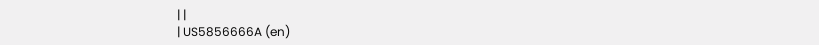| |
| US5856666A (en)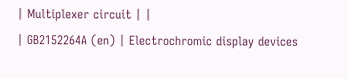| Multiplexer circuit | |
| GB2152264A (en) | Electrochromic display devices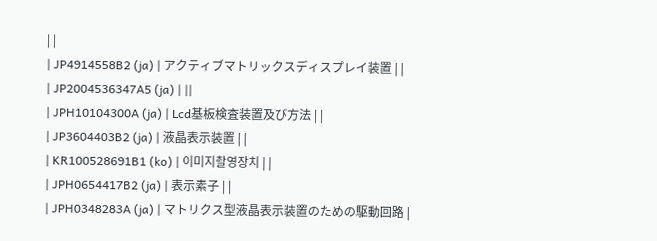| |
| JP4914558B2 (ja) | アクティブマトリックスディスプレイ装置 | |
| JP2004536347A5 (ja) | ||
| JPH10104300A (ja) | Lcd基板検査装置及び方法 | |
| JP3604403B2 (ja) | 液晶表示装置 | |
| KR100528691B1 (ko) | 이미지촬영장치 | |
| JPH0654417B2 (ja) | 表示素子 | |
| JPH0348283A (ja) | マトリクス型液晶表示装置のための駆動回路 |